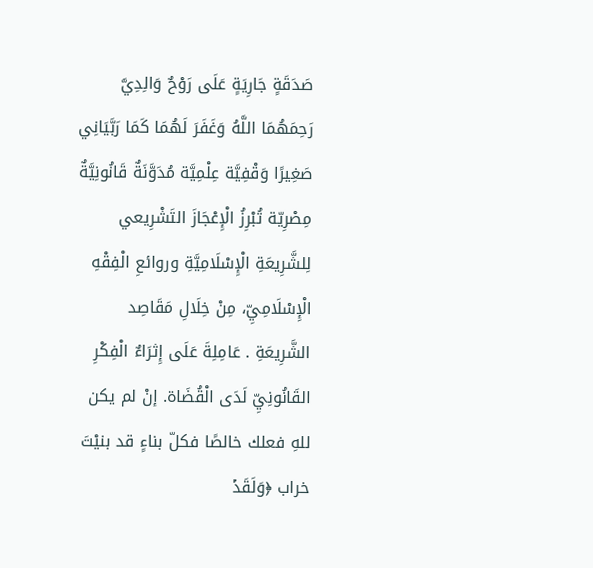صَدَقَةٍ جَارِيَةٍ عَلَى رَوْحٌ وَالِدِيَّ رَحِمَهُمَا اللَّهُ وَغَفَرَ لَهُمَا كَمَا رَبَّيَانِي صَغِيرًا وَقْفِيَّة عِلْمِيَّة مُدَوَّنَةٌ قَانُونِيَّةٌ مِصْرِيّة تُبْرِزُ الْإِعْجَازَ التَشْرِيعي لِلشَّرِيعَةِ الْإِسْلَامِيَّةِ وروائعِ الْفِقْهِ الْإِسْلَامِيِّ، مِنْ خِلَالِ مَقَاصِد الشَّرِيعَةِ . عَامِلِةَ عَلَى إِثرَاءٌ الْفِكْرِ القَانُونِيِّ لَدَى الْقُضَاة. إنْ لم يكن للهِ فعلك خالصًا فكلّ بناءٍ قد بنيْتَ خراب ﴿وَلَقَدۡ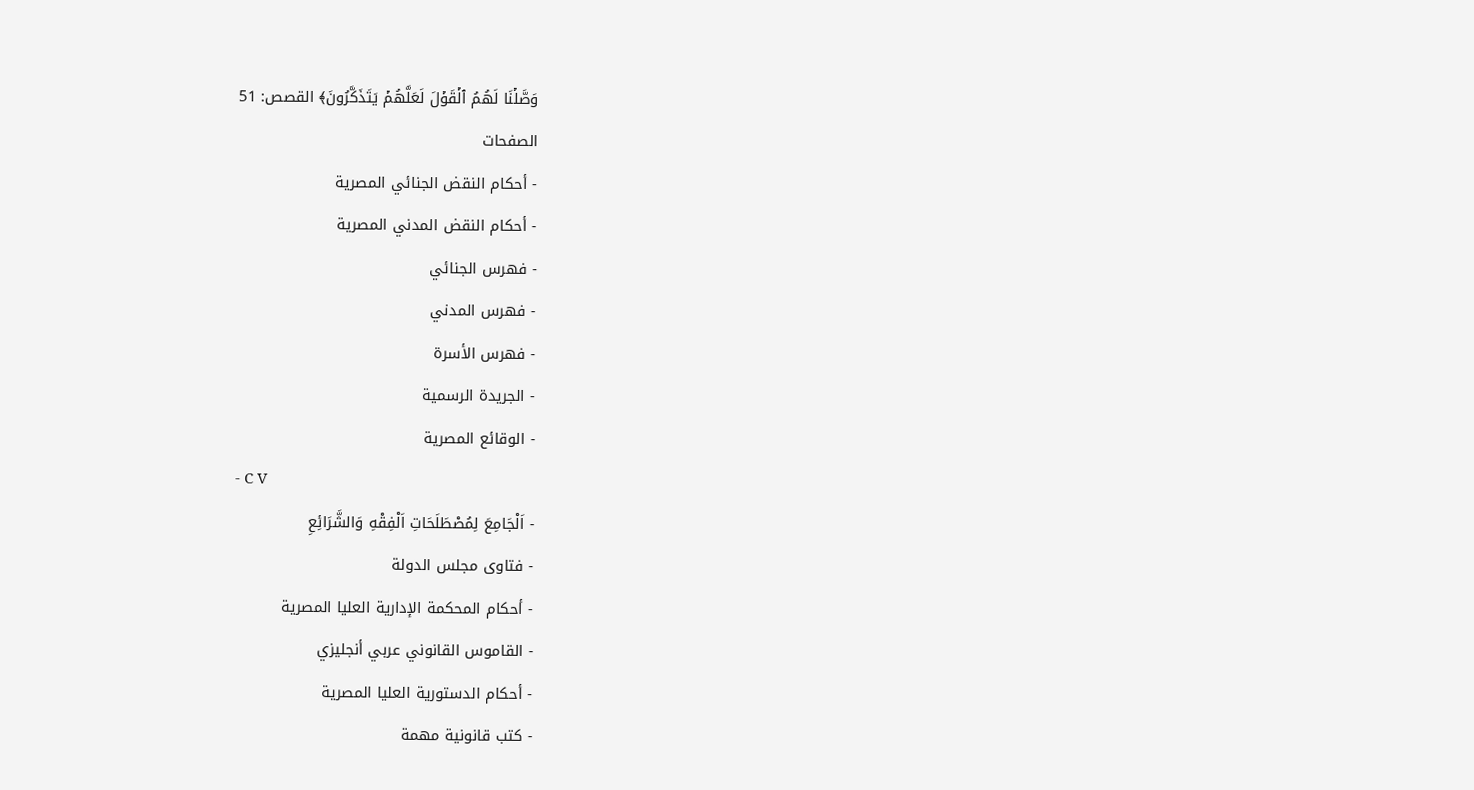وَصَّلۡنَا لَهُمُ ٱلۡقَوۡلَ لَعَلَّهُمۡ يَتَذَكَّرُونَ﴾ القصص: 51
الصفحات
- أحكام النقض الجنائي المصرية
- أحكام النقض المدني المصرية
- فهرس الجنائي
- فهرس المدني
- فهرس الأسرة
- الجريدة الرسمية
- الوقائع المصرية
- C V
- اَلْجَامِعَ لِمُصْطَلَحَاتِ اَلْفِقْهِ وَالشَّرَائِعِ
- فتاوى مجلس الدولة
- أحكام المحكمة الإدارية العليا المصرية
- القاموس القانوني عربي أنجليزي
- أحكام الدستورية العليا المصرية
- كتب قانونية مهمة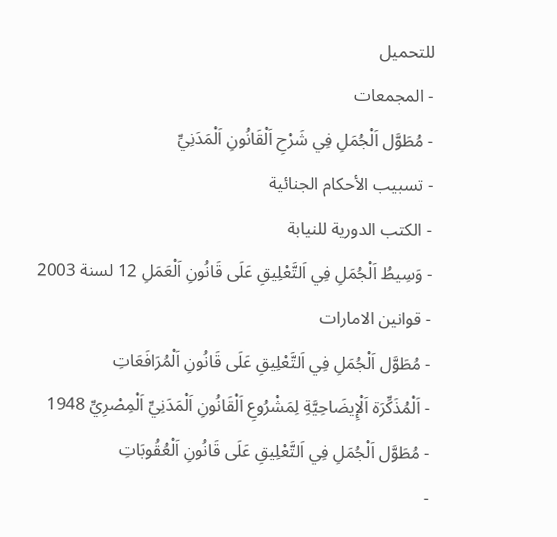للتحميل
- المجمعات
- مُطَوَّل اَلْجُمَلِ فِي شَرْحِ اَلْقَانُونِ اَلْمَدَنِيِّ
- تسبيب الأحكام الجنائية
- الكتب الدورية للنيابة
- وَسِيطُ اَلْجُمَلِ فِي اَلتَّعْلِيقِ عَلَى قَانُونِ اَلْعَمَلِ 12 لسنة 2003
- قوانين الامارات
- مُطَوَّل اَلْجُمَلِ فِي اَلتَّعْلِيقِ عَلَى قَانُونِ اَلْمُرَافَعَاتِ
- اَلْمُذَكِّرَة اَلْإِيضَاحِيَّةِ لِمَشْرُوعِ اَلْقَانُونِ اَلْمَدَنِيِّ اَلْمِصْرِيِّ 1948
- مُطَوَّل اَلْجُمَلِ فِي اَلتَّعْلِيقِ عَلَى قَانُونِ اَلْعُقُوبَاتِ
-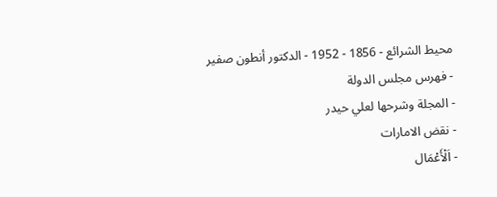محيط الشرائع - 1856 - 1952 - الدكتور أنطون صفير
- فهرس مجلس الدولة
- المجلة وشرحها لعلي حيدر
- نقض الامارات
- اَلْأَعْمَال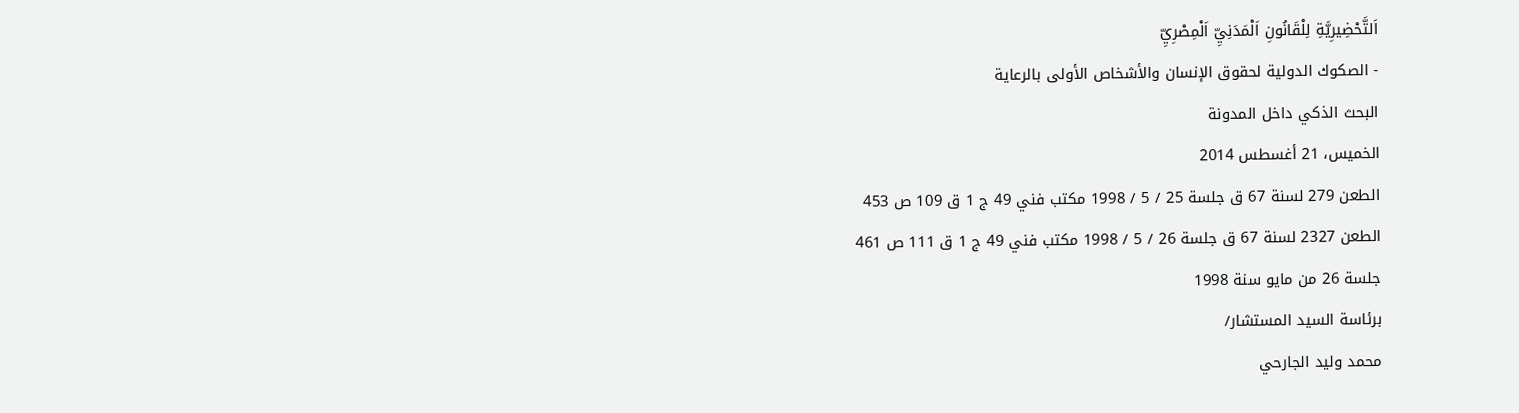اَلتَّحْضِيرِيَّةِ لِلْقَانُونِ اَلْمَدَنِيِّ اَلْمِصْرِيِّ
- الصكوك الدولية لحقوق الإنسان والأشخاص الأولى بالرعاية
البحث الذكي داخل المدونة
الخميس، 21 أغسطس 2014
الطعن 279 لسنة 67 ق جلسة 25 / 5 / 1998 مكتب فني 49 ج 1 ق 109 ص 453
الطعن 2327 لسنة 67 ق جلسة 26 / 5 / 1998 مكتب فني 49 ج 1 ق 111 ص 461
جلسة 26 من مايو سنة 1998
برئاسة السيد المستشار/
محمد وليد الجارحي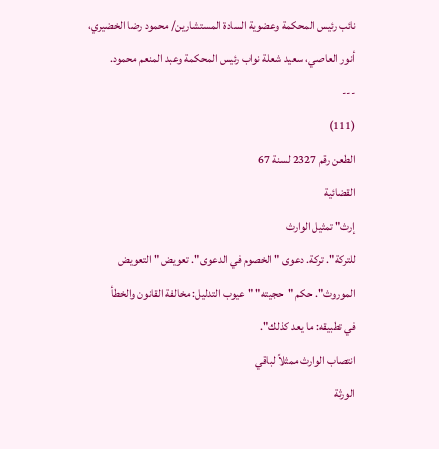نائب رئيس المحكمة وعضوية السادة المستشارين/ محمود رضا الخضيري،
أنور العاصي، سعيد شعلة نواب رئيس المحكمة وعبد المنعم محمود.
---
(111)
الطعن رقم 2327 لسنة 67
القضائية
إرث" تمثيل الوارث
للتركة". تركة. دعوى " الخصوم في الدعوى". تعويض " التعويض
الموروث". حكم "حجيته" "عيوب التدليل: مخالفة القانون والخطأ
في تطبيقه: ما يعد كذلك".
انتصاب الوارث ممثلاً لباقي
الورثة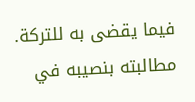فيما يقضى به للتركة. مطالبته بنصيبه في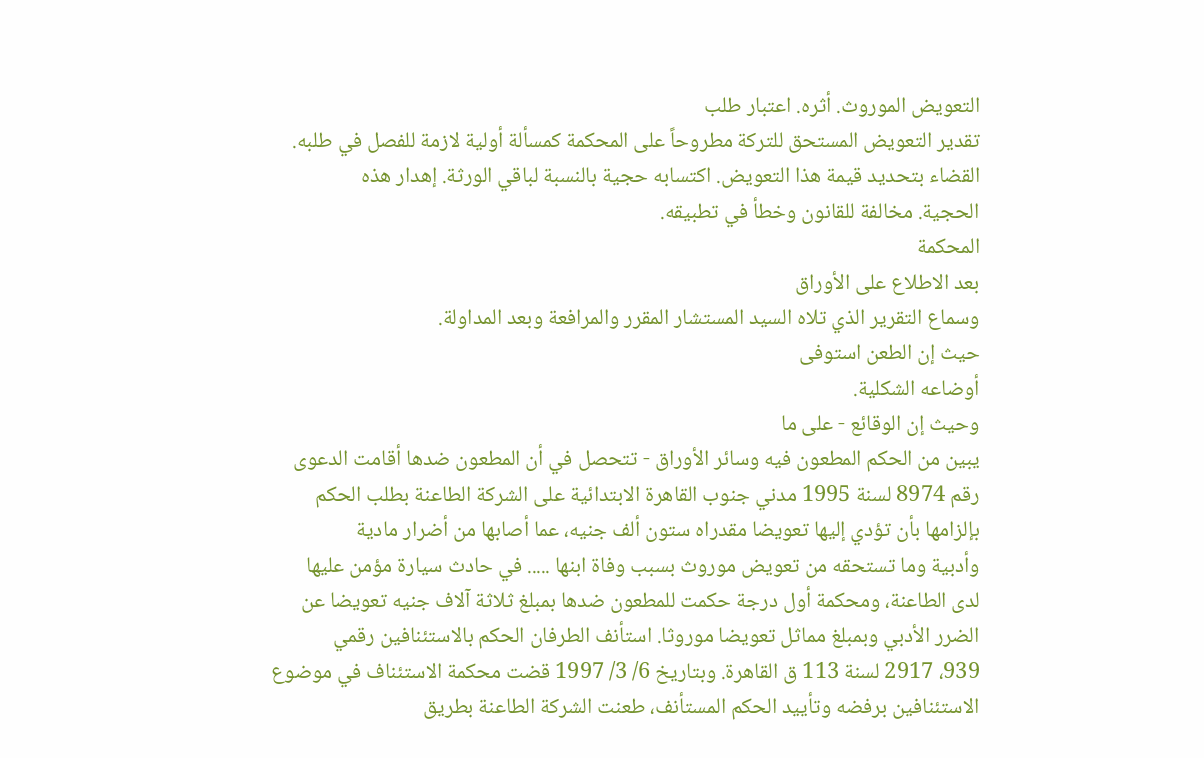التعويض الموروث. أثره. اعتبار طلب
تقدير التعويض المستحق للتركة مطروحاً على المحكمة كمسألة أولية لازمة للفصل في طلبه.
القضاء بتحديد قيمة هذا التعويض. اكتسابه حجية بالنسبة لباقي الورثة. إهدار هذه
الحجية. مخالفة للقانون وخطأ في تطبيقه.
المحكمة
بعد الاطلاع على الأوراق
وسماع التقرير الذي تلاه السيد المستشار المقرر والمرافعة وبعد المداولة.
حيث إن الطعن استوفى
أوضاعه الشكلية.
وحيث إن الوقائع - على ما
يبين من الحكم المطعون فيه وسائر الأوراق - تتحصل في أن المطعون ضدها أقامت الدعوى
رقم 8974 لسنة 1995 مدني جنوب القاهرة الابتدائية على الشركة الطاعنة بطلب الحكم
بإلزامها بأن تؤدي إليها تعويضا مقدراه ستون ألف جنيه، عما أصابها من أضرار مادية
وأدبية وما تستحقه من تعويض موروث بسبب وفاة ابنها ..... في حادث سيارة مؤمن عليها
لدى الطاعنة، ومحكمة أول درجة حكمت للمطعون ضدها بمبلغ ثلاثة آلاف جنيه تعويضا عن
الضرر الأدبي وبمبلغ مماثل تعويضا موروثا. استأنف الطرفان الحكم بالاستئنافين رقمي
939، 2917 لسنة 113 ق القاهرة. وبتاريخ 6/ 3/ 1997 قضت محكمة الاستئناف في موضوع
الاستئنافين برفضه وتأييد الحكم المستأنف، طعنت الشركة الطاعنة بطريق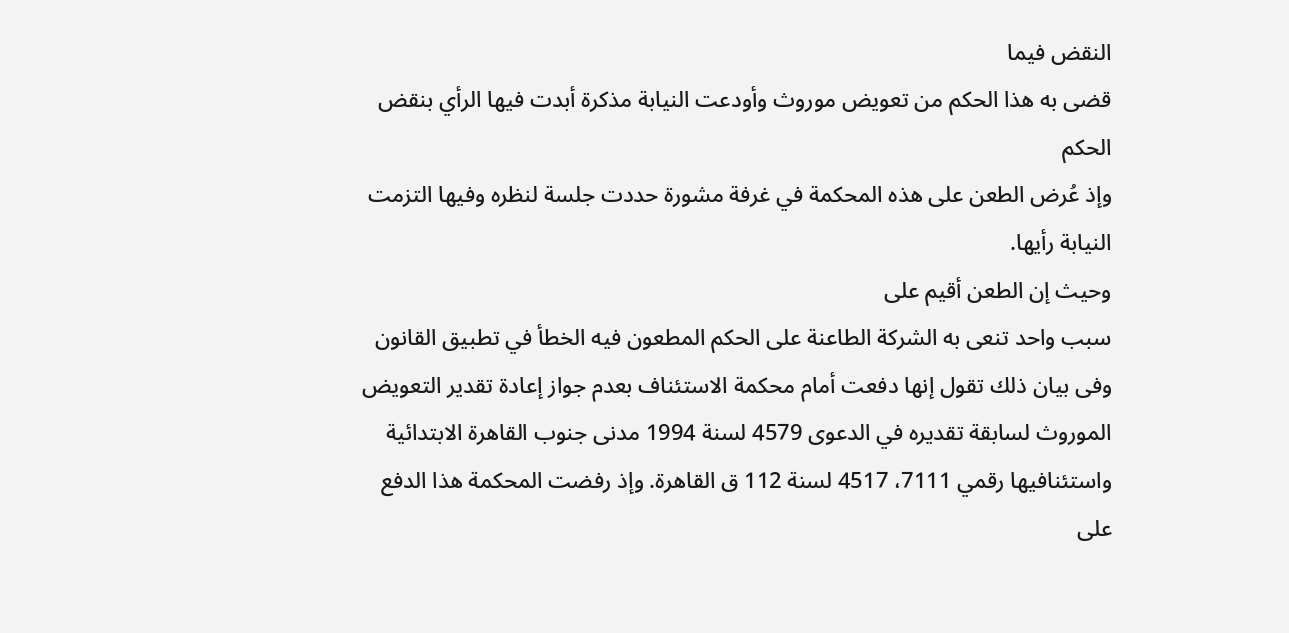النقض فيما
قضى به هذا الحكم من تعويض موروث وأودعت النيابة مذكرة أبدت فيها الرأي بنقض الحكم
وإذ عُرض الطعن على هذه المحكمة في غرفة مشورة حددت جلسة لنظره وفيها التزمت
النيابة رأيها.
وحيث إن الطعن أقيم على
سبب واحد تنعى به الشركة الطاعنة على الحكم المطعون فيه الخطأ في تطبيق القانون
وفى بيان ذلك تقول إنها دفعت أمام محكمة الاستئناف بعدم جواز إعادة تقدير التعويض
الموروث لسابقة تقديره في الدعوى 4579 لسنة 1994 مدنى جنوب القاهرة الابتدائية
واستئنافيها رقمي 7111، 4517 لسنة 112 ق القاهرة. وإذ رفضت المحكمة هذا الدفع على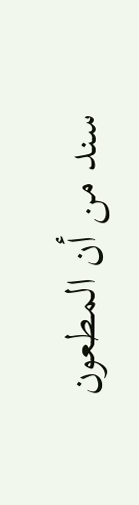سند من أن المطعون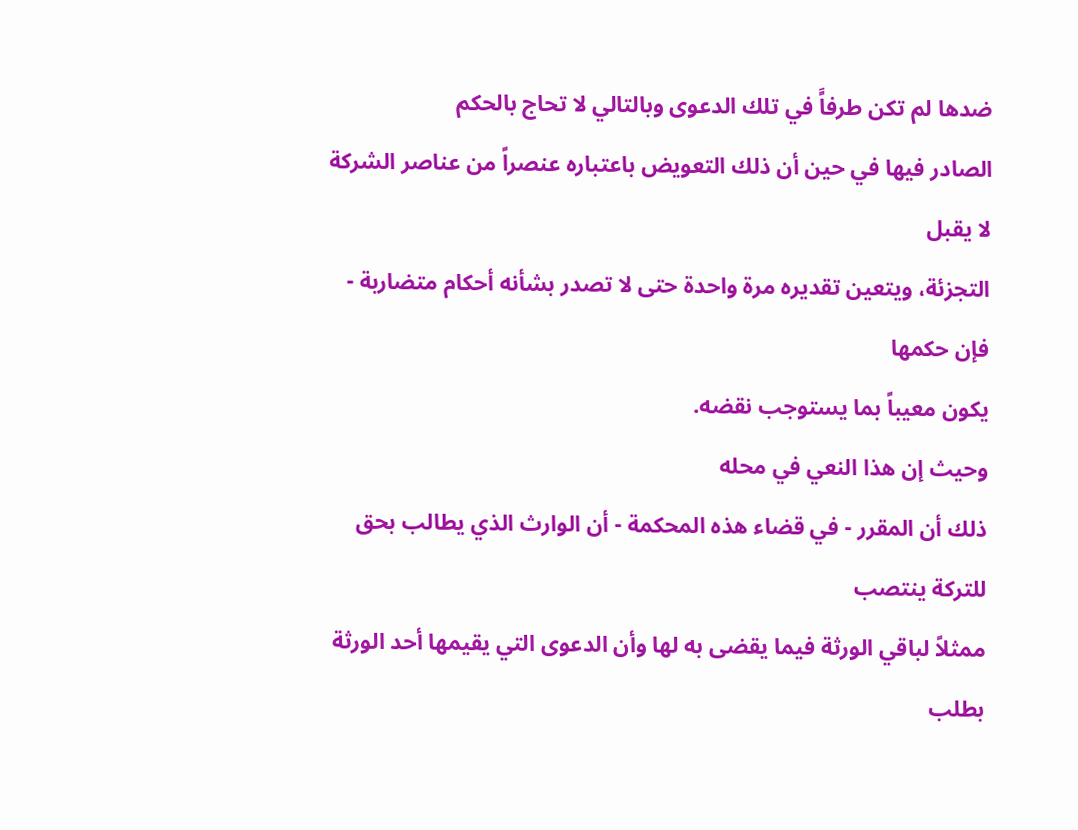ضدها لم تكن طرفاًَ في تلك الدعوى وبالتالي لا تحاج بالحكم
الصادر فيها في حين أن ذلك التعويض باعتباره عنصراً من عناصر الشركة لا يقبل
التجزئة، ويتعين تقديره مرة واحدة حتى لا تصدر بشأنه أحكام متضاربة - فإن حكمها
يكون معيباً بما يستوجب نقضه.
وحيث إن هذا النعي في محله
ذلك أن المقرر - في قضاء هذه المحكمة - أن الوارث الذي يطالب بحق للتركة ينتصب
ممثلاً لباقي الورثة فيما يقضى به لها وأن الدعوى التي يقيمها أحد الورثة بطلب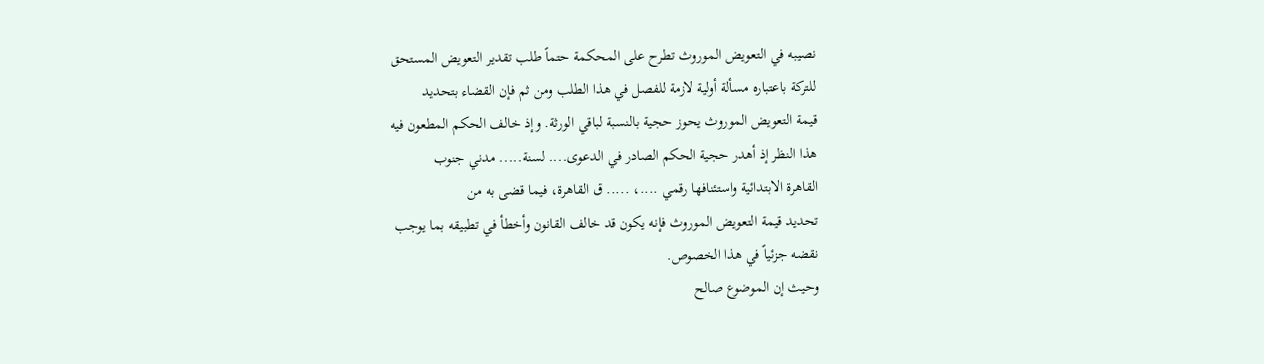نصيبه في التعويض الموروث تطرح على المحكمة حتماً طلب تقدير التعويض المستحق
للتركة باعتباره مسألة أولية لازمة للفصل في هذا الطلب ومن ثم فإن القضاء بتحديد
قيمة التعويض الموروث يحوز حجية بالنسبة لباقي الورثة. وإذ خالف الحكم المطعون فيه
هذا النظر إذ أهدر حجية الحكم الصادر في الدعوى.... لسنة..... مدني جنوب
القاهرة الابتدائية واستئنافها رقمي ....، ..... ق القاهرة، فيما قضى به من
تحديد قيمة التعويض الموروث فإنه يكون قد خالف القانون وأخطأ في تطبيقه بما يوجب
نقضه جزئياً في هذا الخصوص.
وحيث إن الموضوع صالح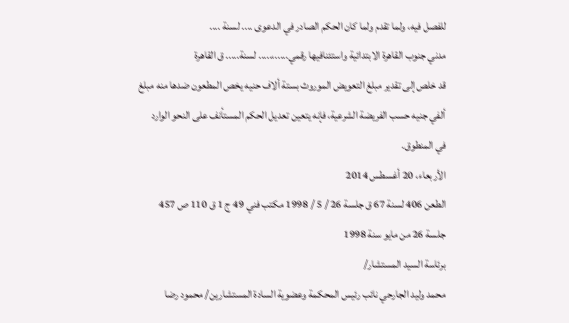للفصل فيه، ولما تقدم ولما كان الحكم الصادر في الدعوى .... لسنة ....
مدني جنوب القاهرة الابتدائية واستئنافيها رقمي.....،..... لسنة..... ق القاهرة
قد خلص إلى تقدير مبلغ التعويض الموروث بستة ألاف حنيه يخص المطعون ضدها منه مبلغ
ألفي جنيه حسب الفريضة الشرعية، فإنه يتعين تعديل الحكم المستأنف على النحو الوارد
في المنطوق.
الأربعاء، 20 أغسطس 2014
الطعن 406 لسنة 67 ق جلسة 26 / 5 / 1998 مكتب فني 49 ج 1 ق 110 ص 457
جلسة 26 من مايو سنة 1998
برئاسة السيد المستشار/
محمد وليد الجارحي نائب رئيس المحكمة وعضوية السادة المستشارين/ محمود رضا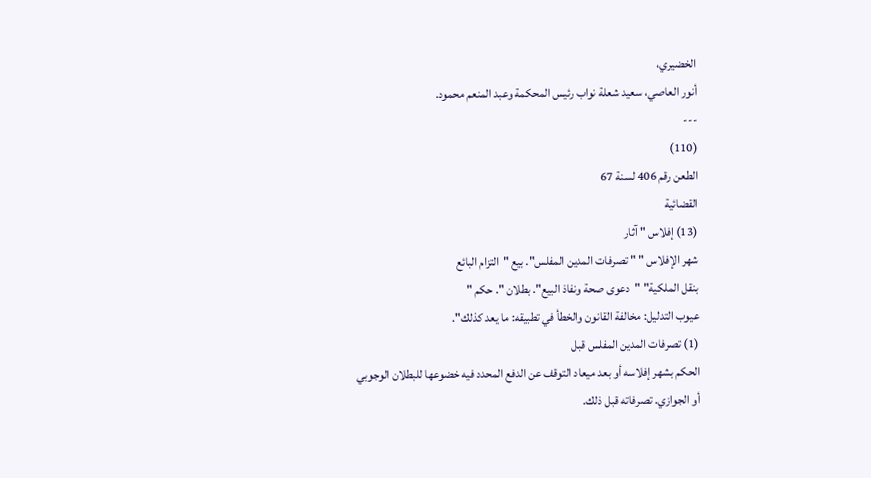الخضيري،
أنور العاصي، سعيد شعلة نواب رئيس المحكمة وعبد المنعم محمود.
---
(110)
الطعن رقم 406 لسنة 67
القضائية
(13) إفلاس " آثار
شهر الإفلاس " " تصرفات المدين المفلس". بيع "التزام البائع
بنقل الملكية" "دعوى صحة ونفاذ البيع". بطلان ". حكم "
عيوب التدليل: مخالفة القانون والخطأ في تطبيقه: ما يعد كذلك".
(1) تصرفات المدين المفلس قبل
الحكم بشهر إفلاسه أو بعد ميعاد التوقف عن الدفع المحدد فيه خضوعها للبطلان الوجوبي
أو الجوازي. تصرفاته قبل ذلك.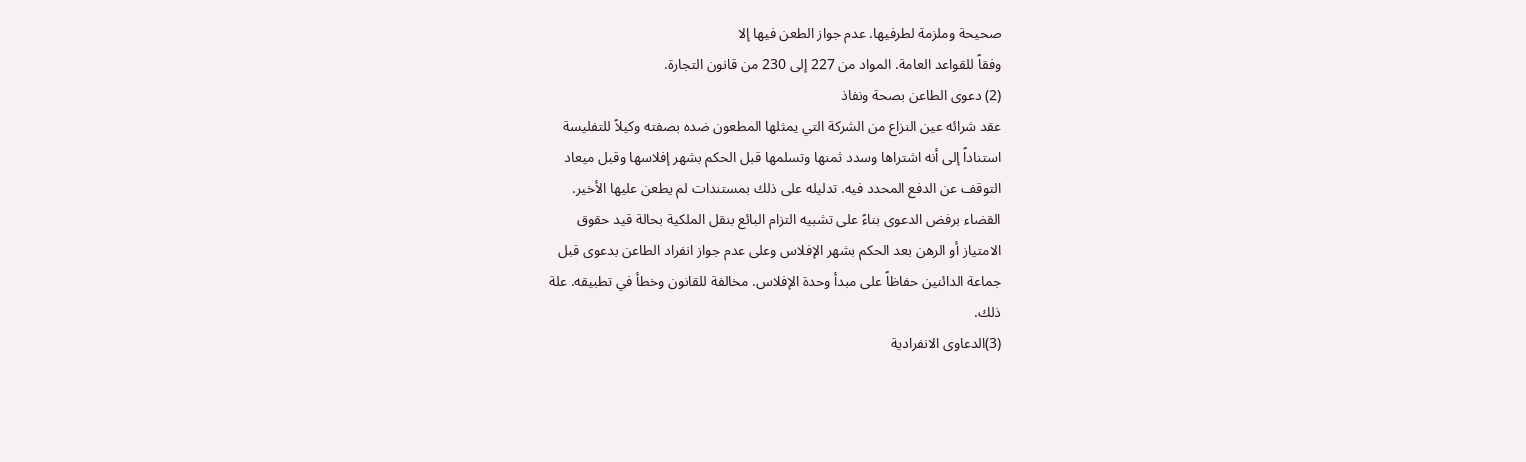صحيحة وملزمة لطرفيها. عدم جواز الطعن فيها إلا
وفقاً للقواعد العامة. المواد من 227 إلى 230 من قانون التجارة.
(2) دعوى الطاعن بصحة ونفاذ
عقد شرائه عين النزاع من الشركة التي يمثلها المطعون ضده بصفته وكيلاً للتفليسة
استناداً إلى أنه اشتراها وسدد ثمنها وتسلمها قبل الحكم بشهر إفلاسها وقبل ميعاد
التوقف عن الدفع المحدد فيه. تدليله على ذلك بمستندات لم يطعن عليها الأخير.
القضاء برفض الدعوى بناءً على تشبيه التزام البائع بنقل الملكية بحالة قيد حقوق
الامتياز أو الرهن بعد الحكم بشهر الإفلاس وعلى عدم جواز انفراد الطاعن بدعوى قبل
جماعة الدائنين حفاظاً على مبدأ وحدة الإفلاس. مخالفة للقانون وخطأ في تطبيقه. علة
ذلك.
(3)الدعاوى الانفرادية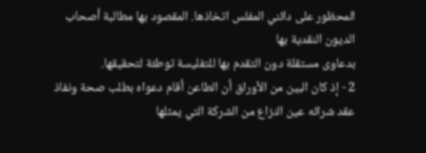المحظور على دائني المفلس اتخاذها. المقصود بها مطالبة أصحاب الديون النقدية بها
بدعاوى مستقلة دون التقدم بها للتفليسة توطئة لتحقيقها.
2 - إذ كان البين من الأوراق أن الطاعن أقام دعواه بطلب صحة ونفاذ عقد شرائه عين النزاع من الشركة التي يمثلها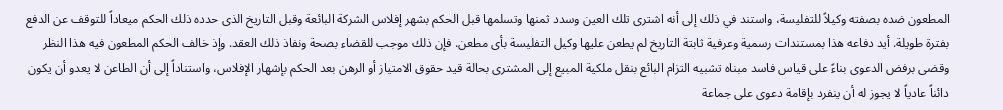المطعون ضده بصفته وكيلاً للتفليسة، واستند في ذلك إلى أنه اشترى تلك العين وسدد ثمنها وتسلمها قبل الحكم بشهر إفلاس الشركة البائعة وقبل التاريخ الذى حدده ذلك الحكم ميعاداً للتوقف عن الدفع بفترة طويلة. أيد دفاعه هذا بمستندات رسمية وعرفية ثابتة التاريخ لم يطعن عليها وكيل التفليسة بأى مطعن. فإن ذلك موجب للقضاء بصحة ونفاذ ذلك العقد. وإذ خالف الحكم المطعون فيه هذا النظر وقضى برفض الدعوى بناءً على قياس فاسد مبناه تشبيه التزام البائع بنقل ملكية المبيع إلى المشترى بحالة قيد حقوق الامتياز أو الرهن بعد الحكم بإشهار الإفلاس، واستناداً إلى أن الطاعن لا يعدو أن يكون دائناً عادياً لا يجوز له أن ينفرد بإقامة دعوى على جماعة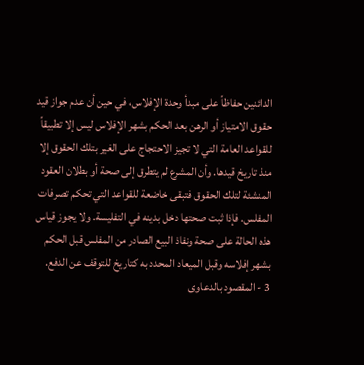الدائنين حفاظاً على مبدأ وحدة الإفلاس، في حين أن عدم جواز قيد حقوق الامتياز أو الرهن بعد الحكم بشهر الإفلاس ليس إلا تطبيقاً للقواعد العامة التي لا تجيز الاحتجاج على الغير بتلك الحقوق إلا منذ تاريخ قيدها. وأن المشرع لم يتطرق إلى صحة أو بطلان العقود المنشئة لتلك الحقوق فتبقى خاضعة للقواعد التي تحكم تصرفات المفلس. فإذا ثبت صحتها دخل بدينه في التفليسة. ولا يجوز قياس هذه الحالة على صحة ونفاذ البيع الصادر من المفلس قبل الحكم بشهر إفلاسه وقبل الميعاد المحدد به كتاريخ للتوقف عن الدفع.
3 - المقصود بالدعاوى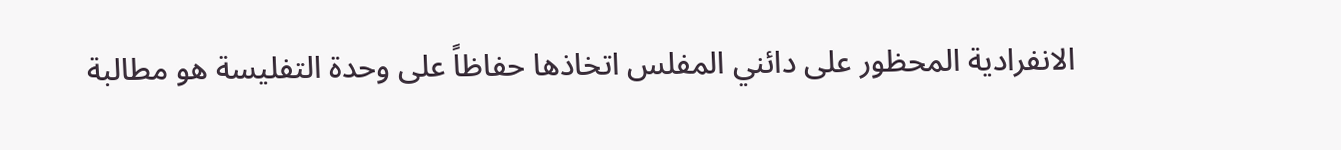الانفرادية المحظور على دائني المفلس اتخاذها حفاظاً على وحدة التفليسة هو مطالبة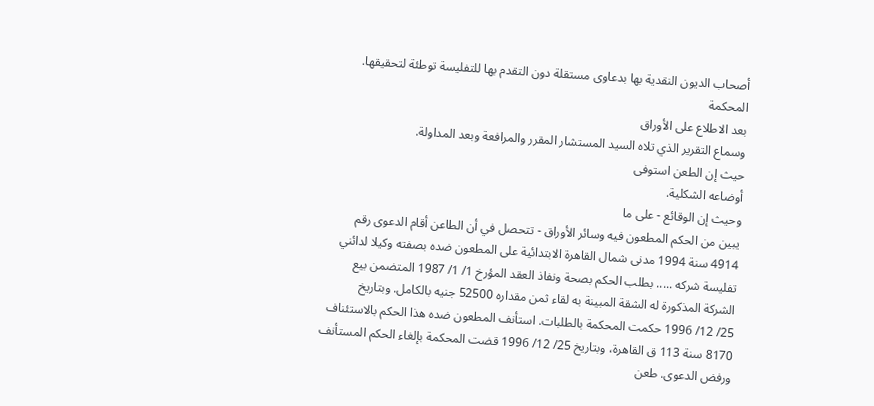أصحاب الديون النقدية بها بدعاوى مستقلة دون التقدم بها للتفليسة توطئة لتحقيقها.
المحكمة
بعد الاطلاع على الأوراق
وسماع التقرير الذي تلاه السيد المستشار المقرر والمرافعة وبعد المداولة.
حيث إن الطعن استوفى
أوضاعه الشكلية.
وحيث إن الوقائع - على ما
يبين من الحكم المطعون فيه وسائر الأوراق - تتحصل في أن الطاعن أقام الدعوى رقم
4914 سنة 1994 مدنى شمال القاهرة الابتدائية على المطعون ضده بصفته وكيلا لدائني
تفليسة شركه ..... بطلب الحكم بصحة ونفاذ العقد المؤرخ 1/ 1/ 1987 المتضمن بيع
الشركة المذكورة له الشقة المبينة به لقاء ثمن مقداره 52500 جنيه بالكامل. وبتاريخ
25/ 12/ 1996 حكمت المحكمة بالطلبات. استأنف المطعون ضده هذا الحكم بالاستئناف
8170 سنة 113 ق القاهرة، وبتاريخ 25/ 12/ 1996 قضت المحكمة بإلغاء الحكم المستأنف
ورفض الدعوى. طعن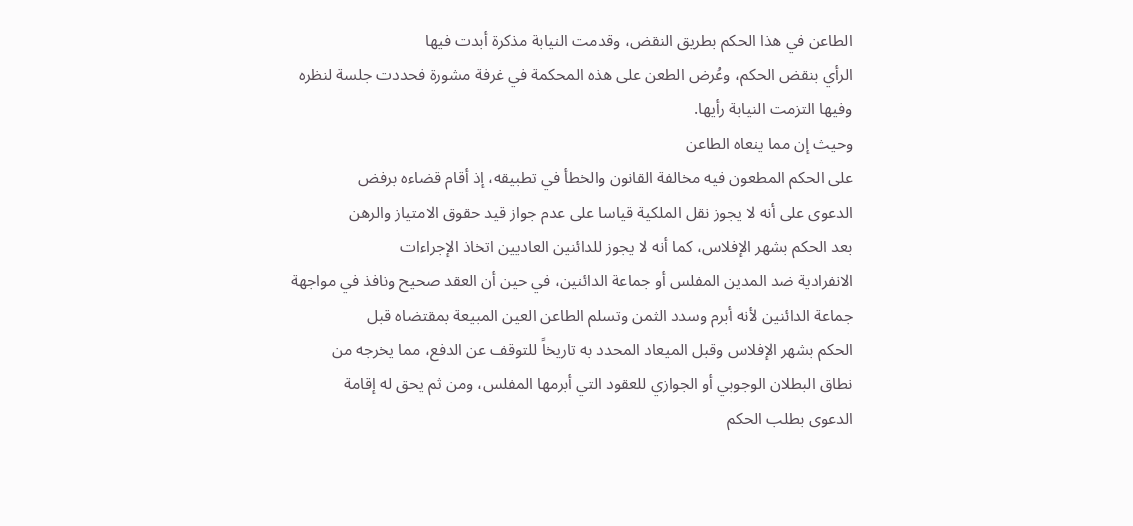الطاعن في هذا الحكم بطريق النقض، وقدمت النيابة مذكرة أبدت فيها
الرأي بنقض الحكم، وعُرض الطعن على هذه المحكمة في غرفة مشورة فحددت جلسة لنظره
وفيها التزمت النيابة رأيها.
وحيث إن مما ينعاه الطاعن
على الحكم المطعون فيه مخالفة القانون والخطأ في تطبيقه، إذ أقام قضاءه برفض
الدعوى على أنه لا يجوز نقل الملكية قياسا على عدم جواز قيد حقوق الامتياز والرهن
بعد الحكم بشهر الإفلاس، كما أنه لا يجوز للدائنين العاديين اتخاذ الإجراءات
الانفرادية ضد المدين المفلس أو جماعة الدائنين، في حين أن العقد صحيح ونافذ في مواجهة
جماعة الدائنين لأنه أبرم وسدد الثمن وتسلم الطاعن العين المبيعة بمقتضاه قبل
الحكم بشهر الإفلاس وقبل الميعاد المحدد به تاريخاً للتوقف عن الدفع، مما يخرجه من
نطاق البطلان الوجوبي أو الجوازي للعقود التي أبرمها المفلس، ومن ثم يحق له إقامة
الدعوى بطلب الحكم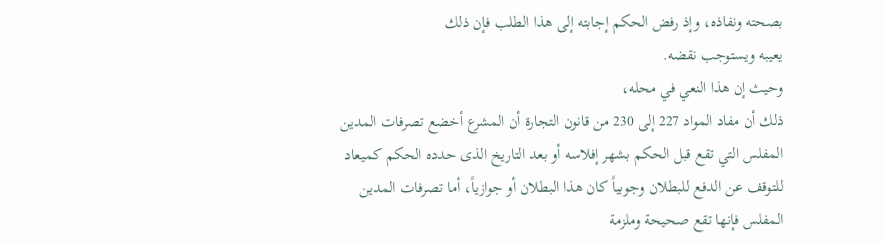بصحته ونفاذه، وإذ رفض الحكم إجابته إلى هذا الطلب فإن ذلك
يعيبه ويستوجب نقضه.
وحيث إن هذا النعي في محله،
ذلك أن مفاد المواد 227 إلى 230 من قانون التجارة أن المشرع أخضع تصرفات المدين
المفلس التي تقع قبل الحكم بشهر إفلاسه أو بعد التاريخ الذى حدده الحكم كميعاد
للتوقف عن الدفع للبطلان وجوبياً كان هذا البطلان أو جوازياً، أما تصرفات المدين
المفلس فإنها تقع صحيحة وملزمة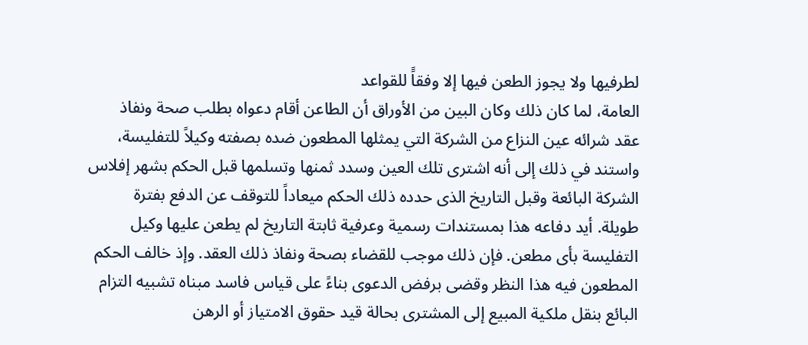لطرفيها ولا يجوز الطعن فيها إلا وفقاًَ للقواعد
العامة، لما كان ذلك وكان البين من الأوراق أن الطاعن أقام دعواه بطلب صحة ونفاذ
عقد شرائه عين النزاع من الشركة التي يمثلها المطعون ضده بصفته وكيلاً للتفليسة،
واستند في ذلك إلى أنه اشترى تلك العين وسدد ثمنها وتسلمها قبل الحكم بشهر إفلاس
الشركة البائعة وقبل التاريخ الذى حدده ذلك الحكم ميعاداً للتوقف عن الدفع بفترة
طويلة. أيد دفاعه هذا بمستندات رسمية وعرفية ثابتة التاريخ لم يطعن عليها وكيل
التفليسة بأى مطعن. فإن ذلك موجب للقضاء بصحة ونفاذ ذلك العقد. وإذ خالف الحكم
المطعون فيه هذا النظر وقضى برفض الدعوى بناءً على قياس فاسد مبناه تشبيه التزام
البائع بنقل ملكية المبيع إلى المشترى بحالة قيد حقوق الامتياز أو الرهن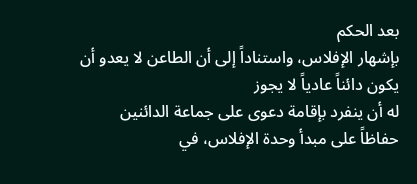بعد الحكم
بإشهار الإفلاس، واستناداً إلى أن الطاعن لا يعدو أن يكون دائناً عادياً لا يجوز
له أن ينفرد بإقامة دعوى على جماعة الدائنين حفاظاً على مبدأ وحدة الإفلاس، في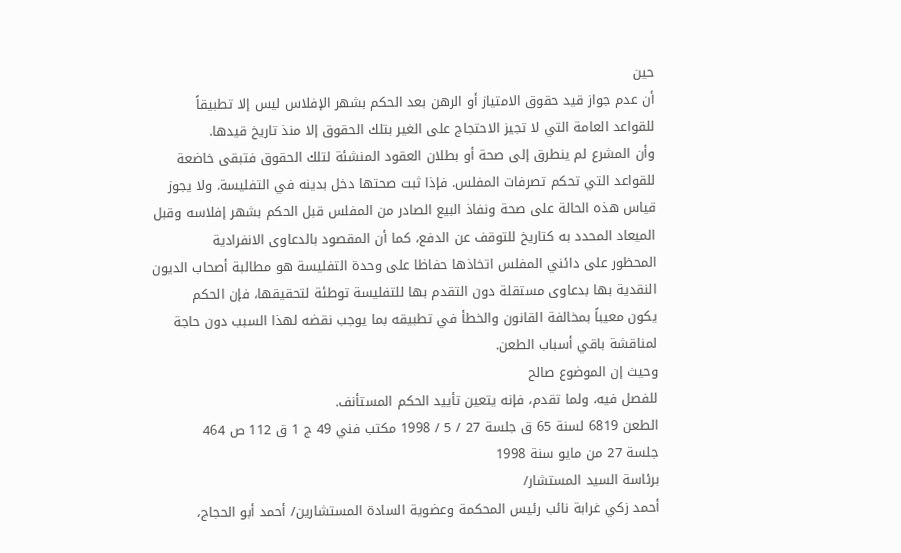حين
أن عدم جواز قيد حقوق الامتياز أو الرهن بعد الحكم بشهر الإفلاس ليس إلا تطبيقاً
للقواعد العامة التي لا تجيز الاحتجاج على الغير بتلك الحقوق إلا منذ تاريخ قيدها.
وأن المشرع لم ينطرق إلى صحة أو بطلان العقود المنشئة لتلك الحقوق فتبقى خاضعة
للقواعد التي تحكم تصرفات المفلس. فإذا ثبت صحتها دخل بدينه في التفليسة. ولا يجوز
قياس هذه الحالة على صحة ونفاذ البيع الصادر من المفلس قبل الحكم بشهر إفلاسه وقبل
الميعاد المحدد به كتاريخ للتوقف عن الدفع، كما أن المقصود بالدعاوى الانفرادية
المحظور على دائني المفلس اتخاذها حفاظا على وحدة التفليسة هو مطالبة أصحاب الديون
النقدية بها بدعاوى مستقلة دون التقدم بها للتفليسة توطئة لتحقيقها، فإن الحكم
يكون معيباً بمخالفة القانون والخطأ في تطبيقه بما يوجب نقضه لهذا السبب دون حاجة
لمناقشة باقي أسباب الطعن.
وحيث إن الموضوع صالح
للفصل فيه، ولما تقدم، فإنه يتعين تأييد الحكم المستأنف.
الطعن 6819 لسنة 65 ق جلسة 27 / 5 / 1998 مكتب فني 49 ج 1 ق 112 ص 464
جلسة 27 من مايو سنة 1998
برئاسة السيد المستشار/
أحمد زكي غرابة نائب رئيس المحكمة وعضوية السادة المستشارين/ أحمد أبو الحجاج،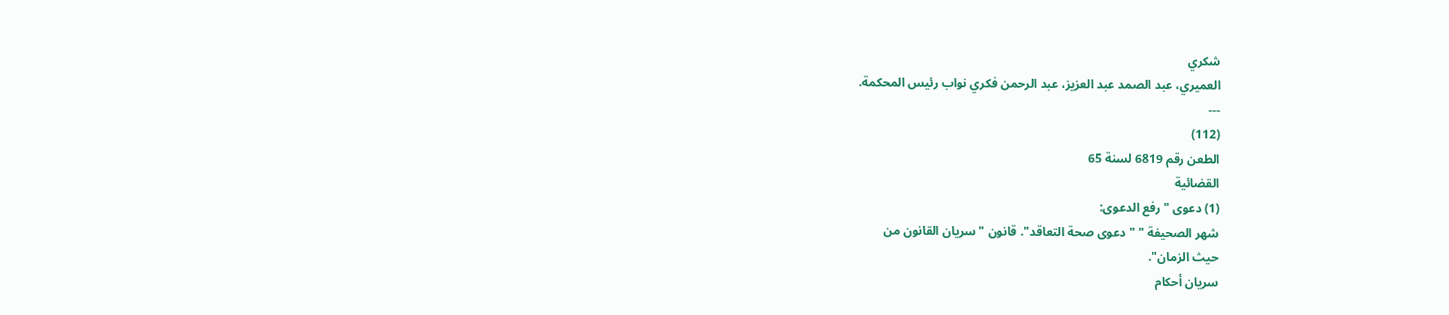شكري
العميري، عبد الصمد عبد العزيز، عبد الرحمن فكري نواب رئيس المحكمة.
---
(112)
الطعن رقم 6819 لسنة 65
القضائية
(1) دعوى " رفع الدعوى:
شهر الصحيفة " " دعوى صحة التعاقد". قانون " سريان القانون من
حيث الزمان".
سريان أحكام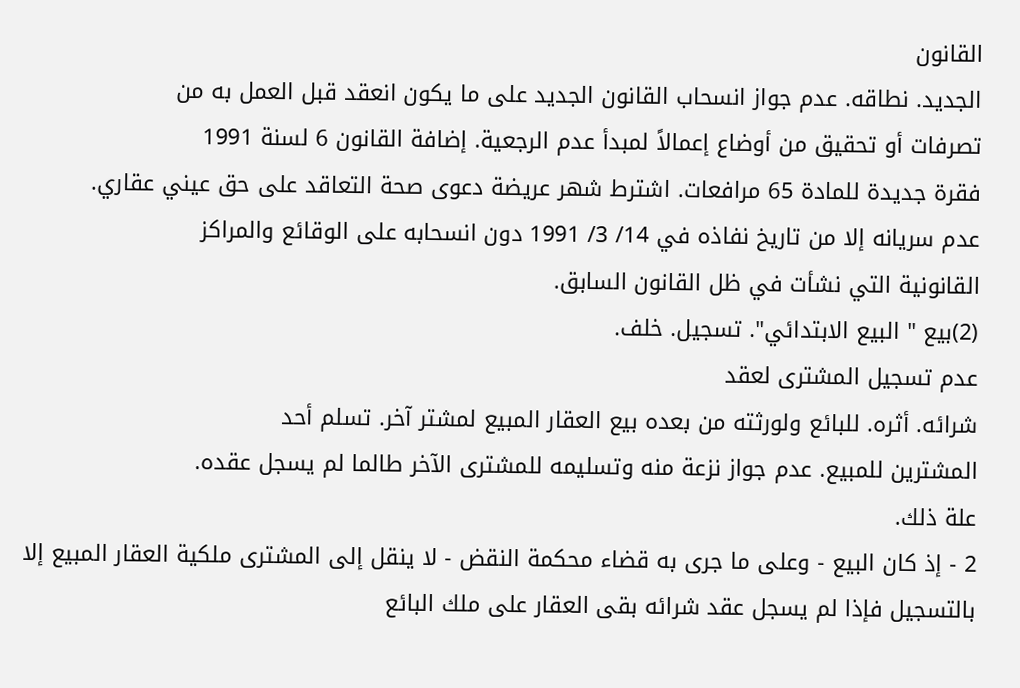القانون
الجديد. نطاقه. عدم جواز انسحاب القانون الجديد على ما يكون انعقد قبل العمل به من
تصرفات أو تحقيق من أوضاع إعمالاً لمبدأ عدم الرجعية. إضافة القانون 6 لسنة 1991
فقرة جديدة للمادة 65 مرافعات. اشترط شهر عريضة دعوى صحة التعاقد على حق عيني عقاري.
عدم سريانه إلا من تاريخ نفاذه في 14/ 3/ 1991 دون انسحابه على الوقائع والمراكز
القانونية التي نشأت في ظل القانون السابق.
(2)بيع " البيع الابتدائي". تسجيل. خلف.
عدم تسجيل المشترى لعقد
شرائه. أثره. للبائع ولورثته من بعده بيع العقار المبيع لمشتر آخر. تسلم أحد
المشترين للمبيع. عدم جواز نزعة منه وتسليمه للمشترى الآخر طالما لم يسجل عقده.
علة ذلك.
2 - إذ كان البيع - وعلى ما جرى به قضاء محكمة النقض - لا ينقل إلى المشترى ملكية العقار المبيع إلا بالتسجيل فإذا لم يسجل عقد شرائه بقى العقار على ملك البائع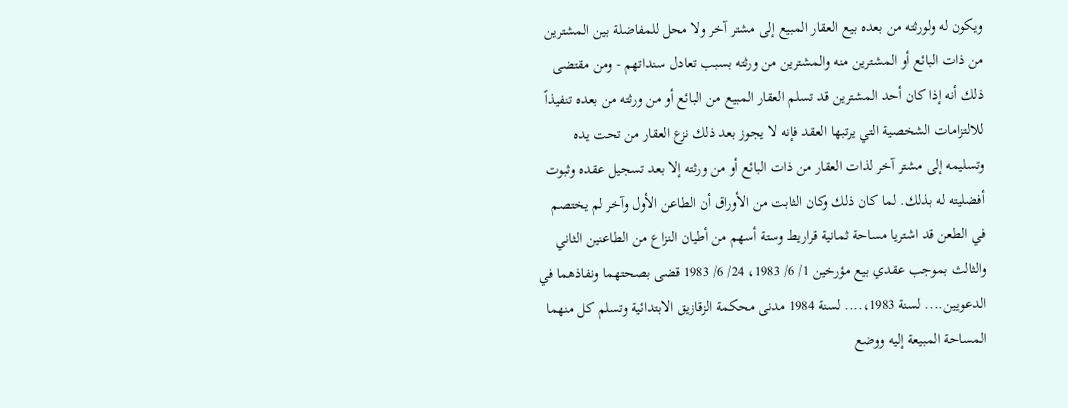ويكون له ولورثته من بعده بيع العقار المبيع إلى مشتر آخر ولا محل للمفاضلة بين المشترين من ذات البائع أو المشترين منه والمشترين من ورثته بسبب تعادل سنداتهم - ومن مقتضى ذلك أنه إذا كان أحد المشترين قد تسلم العقار المبيع من البائع أو من ورثته من بعده تنفيذاً للالتزامات الشخصية التي يرتبها العقد فإنه لا يجوز بعد ذلك نزع العقار من تحت يده وتسليمه إلى مشتر آخر لذات العقار من ذات البائع أو من ورثته إلا بعد تسجيل عقده وثبوت أفضليته له بذلك. لما كان ذلك وكان الثابت من الأوراق أن الطاعن الأول وآخر لم يختصم في الطعن قد اشتريا مساحة ثمانية قراريط وستة أسهم من أطيان النزاع من الطاعنين الثاني والثالث بموجب عقدي بيع مؤرخين 1/ 6/ 1983، 24/ 6/ 1983 قضى بصحتهما ونفاذهما في الدعويين.... لسنة 1983،.... لسنة 1984 مدنى محكمة الزقازيق الابتدائية وتسلم كل منهما المساحة المبيعة إليه ووضع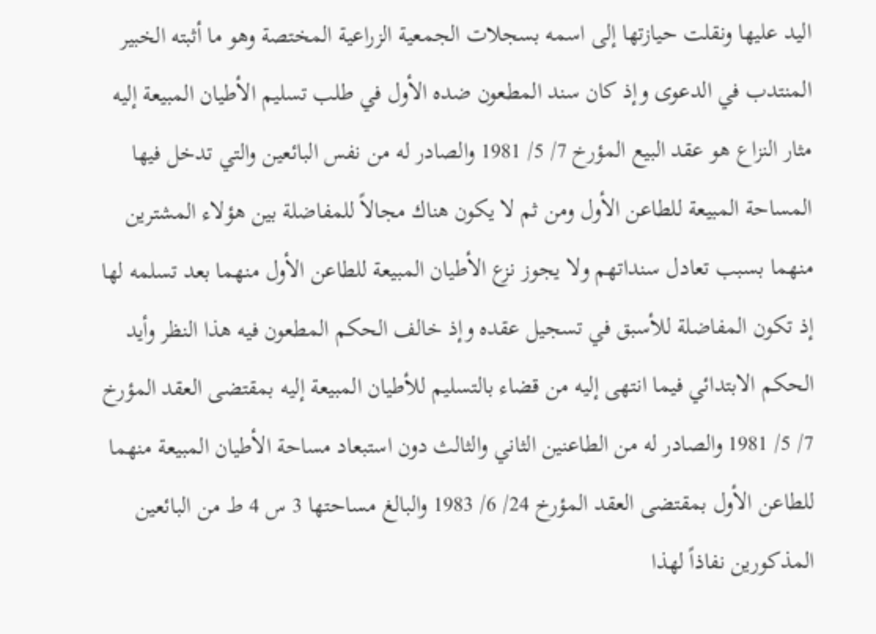اليد عليها ونقلت حيازتها إلى اسمه بسجلات الجمعية الزراعية المختصة وهو ما أثبته الخبير المنتدب في الدعوى وإذ كان سند المطعون ضده الأول في طلب تسليم الأطيان المبيعة إليه مثار النزاع هو عقد البيع المؤرخ 7/ 5/ 1981 والصادر له من نفس البائعين والتي تدخل فيها المساحة المبيعة للطاعن الأول ومن ثم لا يكون هناك مجالاً للمفاضلة بين هؤلاء المشترين منهما بسبب تعادل سنداتهم ولا يجوز نزع الأطيان المبيعة للطاعن الأول منهما بعد تسلمه لها إذ تكون المفاضلة للأسبق في تسجيل عقده وإذ خالف الحكم المطعون فيه هذا النظر وأيد الحكم الابتدائي فيما انتهى إليه من قضاء بالتسليم للأطيان المبيعة إليه بمقتضى العقد المؤرخ 7/ 5/ 1981 والصادر له من الطاعنين الثاني والثالث دون استبعاد مساحة الأطيان المبيعة منهما للطاعن الأول بمقتضى العقد المؤرخ 24/ 6/ 1983 والبالغ مساحتها 3 س 4 ط من البائعين المذكورين نفاذاً لهذا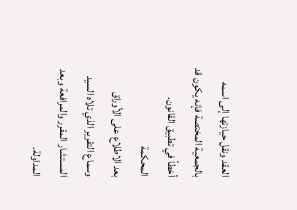العقد ونقل حيازتها إلى اسمه بالجمعية المختصة فإنه يكون قد أخطأ في تطبيق القانون.
المحكمة
بعد الاطلاع على الأوراق
وسماع التقرير الذي تلاه السيد المستشار المقرر والمرافعة وبعد المداولة.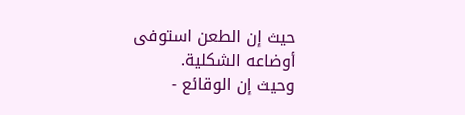حيث إن الطعن استوفى
أوضاعه الشكلية.
وحيث إن الوقائع -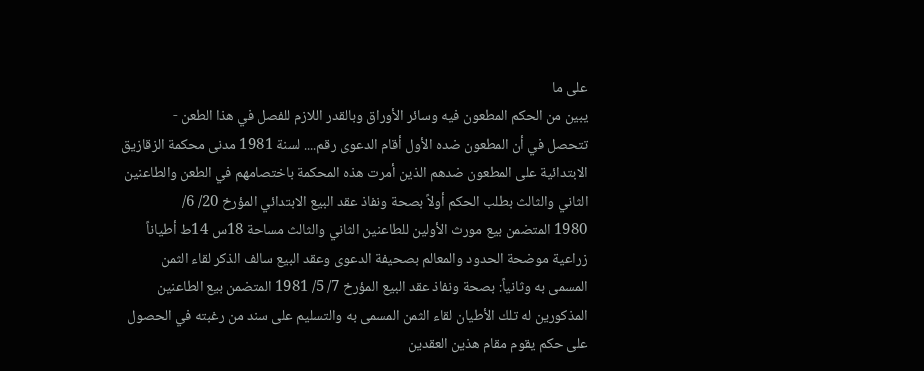على ما
يبين من الحكم المطعون فيه وسائر الأوراق وبالقدر اللازم للفصل في هذا الطعن -
تتحصل في أن المطعون ضده الأول أقام الدعوى رقم.... لسنة 1981 مدنى محكمة الزقازيق
الابتدائية على المطعون ضدهم الذين أمرت هذه المحكمة باختصامهم في الطعن والطاعنين
الثاني والثالث بطلب الحكم أولاً بصحة ونفاذ عقد البيع الابتدائي المؤرخ 20/ 6/
1980 المتضمن بيع مورث الأولين للطاعنين الثاني والثالث مساحة 18س 14ط أطياناً
زراعية موضحة الحدود والمعالم بصحيفة الدعوى وعقد البيع سالف الذكر لقاء الثمن
المسمى به وثانياً: بصحة ونفاذ عقد البيع المؤرخ 7/ 5/ 1981 المتضمن بيع الطاعنين
المذكورين له تلك الأطيان لقاء الثمن المسمى به والتسليم على سند من رغبته في الحصول
على حكم يقوم مقام هذين العقدين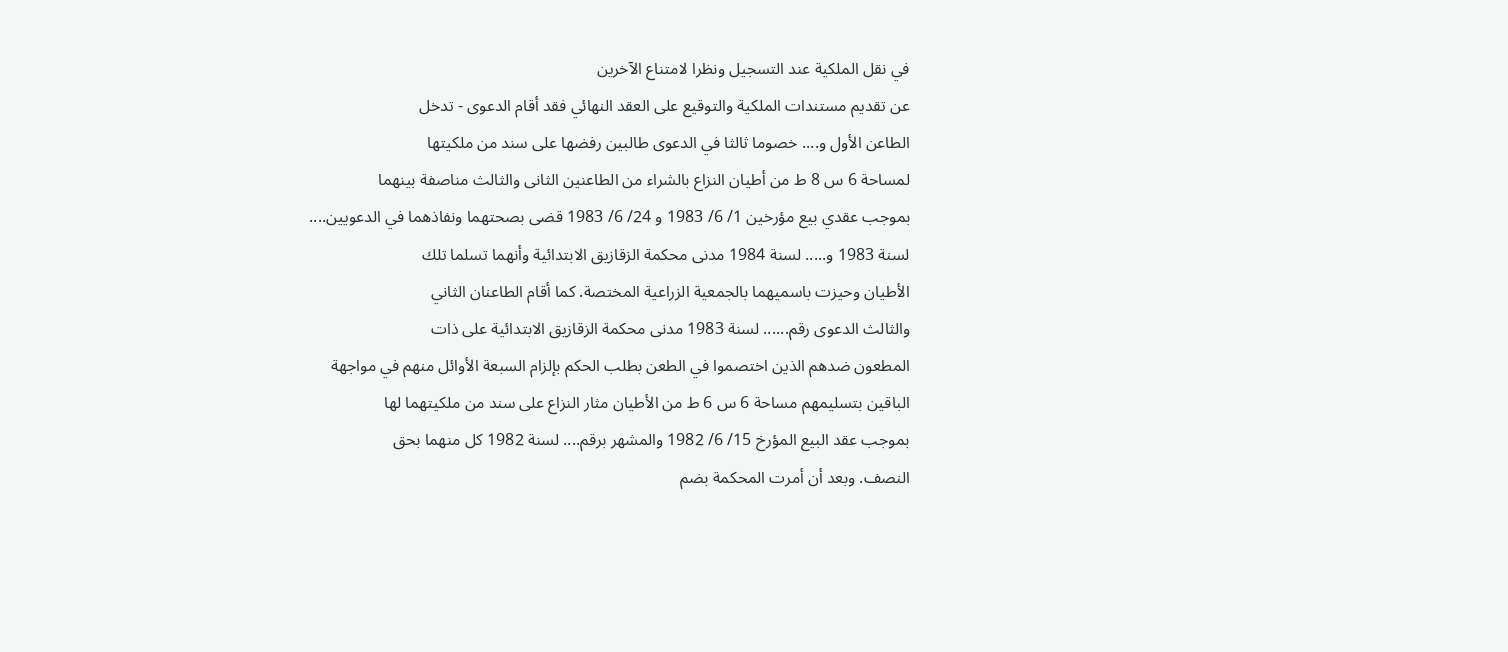في نقل الملكية عند التسجيل ونظرا لامتناع الآخرين
عن تقديم مستندات الملكية والتوقيع على العقد النهائي فقد أقام الدعوى - تدخل
الطاعن الأول و.... خصوما ثالثا في الدعوى طالبين رفضها على سند من ملكيتها
لمساحة 6 س 8 ط من أطيان النزاع بالشراء من الطاعنين الثانى والثالث مناصفة بينهما
بموجب عقدي بيع مؤرخين 1/ 6/ 1983 و 24/ 6/ 1983 قضى بصحتهما ونفاذهما في الدعويين....
لسنة 1983 و..... لسنة 1984 مدنى محكمة الزقازيق الابتدائية وأنهما تسلما تلك
الأطيان وحيزت باسميهما بالجمعية الزراعية المختصة. كما أقام الطاعنان الثاني
والثالث الدعوى رقم...... لسنة 1983 مدنى محكمة الزقازيق الابتدائية على ذات
المطعون ضدهم الذين اختصموا في الطعن بطلب الحكم بإلزام السبعة الأوائل منهم في مواجهة
الباقين بتسليمهم مساحة 6 س 6 ط من الأطيان مثار النزاع على سند من ملكيتهما لها
بموجب عقد البيع المؤرخ 15/ 6/ 1982 والمشهر برقم.... لسنة 1982 كل منهما بحق
النصف. وبعد أن أمرت المحكمة بضم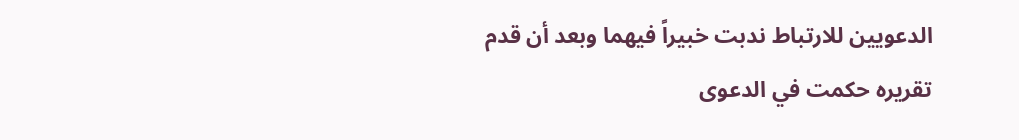الدعويين للارتباط ندبت خبيراً فيهما وبعد أن قدم
تقريره حكمت في الدعوى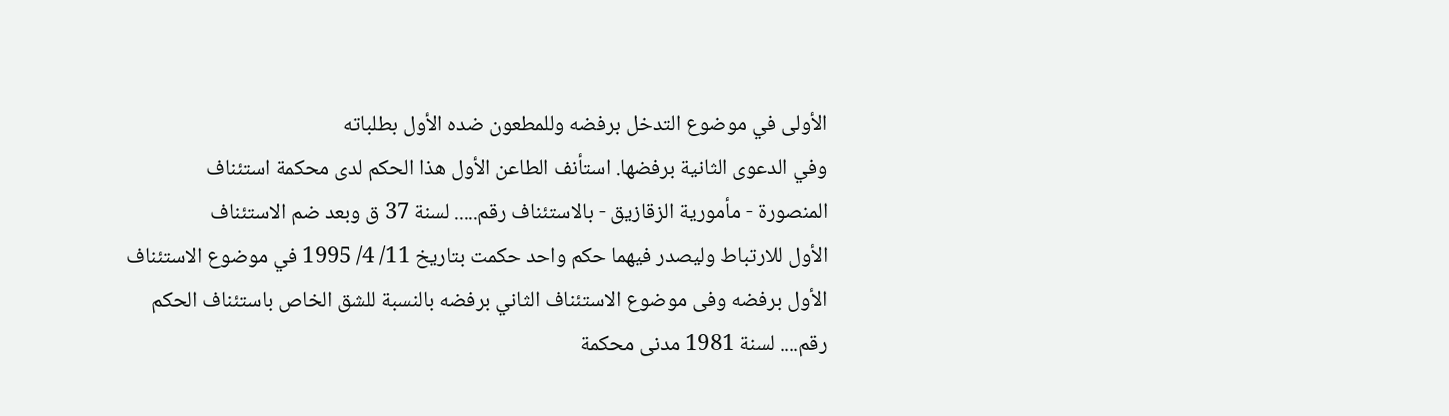الأولى في موضوع التدخل برفضه وللمطعون ضده الأول بطلباته
وفي الدعوى الثانية برفضها. استأنف الطاعن الأول هذا الحكم لدى محكمة استئناف
المنصورة - مأمورية الزقازيق - بالاستئناف رقم..... لسنة 37 ق وبعد ضم الاستئناف
الأول للارتباط وليصدر فيهما حكم واحد حكمت بتاريخ 11/ 4/ 1995 في موضوع الاستئناف
الأول برفضه وفى موضوع الاستئناف الثاني برفضه بالنسبة للشق الخاص باستئناف الحكم
رقم.... لسنة 1981 مدنى محكمة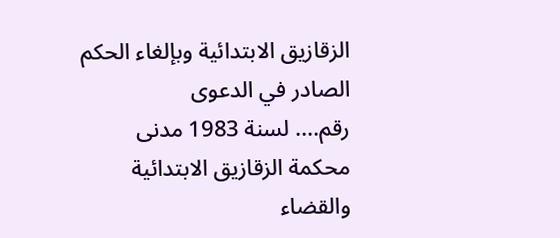الزقازيق الابتدائية وبإلغاء الحكم الصادر في الدعوى
رقم.... لسنة 1983 مدنى محكمة الزقازيق الابتدائية والقضاء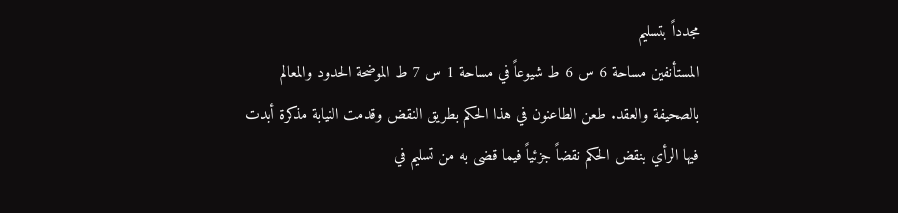مجدداً بتسليم
المستأنفين مساحة 6 س 6 ط شيوعاً في مساحة 1 س 7 ط الموضحة الحدود والمعالم
بالصحيفة والعقد. طعن الطاعنون في هذا الحكم بطريق النقض وقدمت النيابة مذكرة أبدت
فيها الرأي بنقض الحكم نقضاً جزئياً فيما قضى به من تسليم في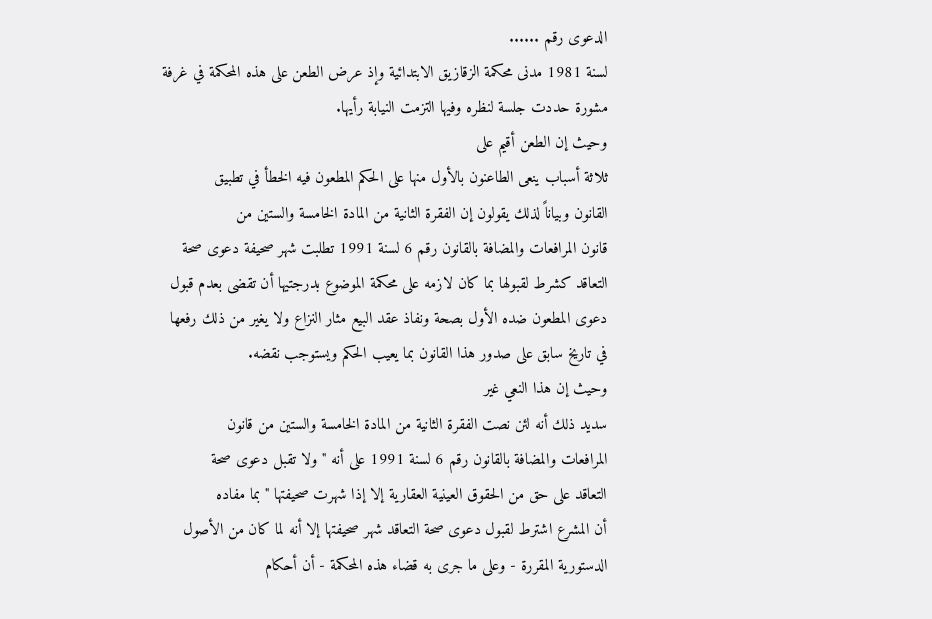الدعوى رقم ......
لسنة 1981 مدنى محكمة الزقازيق الابتدائية وإذ عرض الطعن على هذه المحكمة في غرفة
مشورة حددت جلسة لنظره وفيها التزمت النيابة رأيها.
وحيث إن الطعن أقيم على
ثلاثة أسباب ينعى الطاعنون بالأول منها على الحكم المطعون فيه الخطأ في تطبيق
القانون وبياناً لذلك يقولون إن الفقرة الثانية من المادة الخامسة والستين من
قانون المرافعات والمضافة بالقانون رقم 6 لسنة 1991 تطلبت شهر صحيفة دعوى صحة
التعاقد كشرط لقبولها بما كان لازمه على محكمة الموضوع بدرجتيها أن تقضى بعدم قبول
دعوى المطعون ضده الأول بصحة ونفاذ عقد البيع مثار النزاع ولا يغير من ذلك رفعها
في تاريخ سابق على صدور هذا القانون بما يعيب الحكم ويستوجب نقضه.
وحيث إن هذا النعي غير
سديد ذلك أنه لئن نصت الفقرة الثانية من المادة الخامسة والستين من قانون
المرافعات والمضافة بالقانون رقم 6 لسنة 1991 على أنه " ولا تقبل دعوى صحة
التعاقد على حق من الحقوق العينية العقارية إلا إذا شهرت صحيفتها " بما مفاده
أن المشرع اشترط لقبول دعوى صحة التعاقد شهر صحيفتها إلا أنه لما كان من الأصول
الدستورية المقررة - وعلى ما جرى به قضاء هذه المحكمة - أن أحكام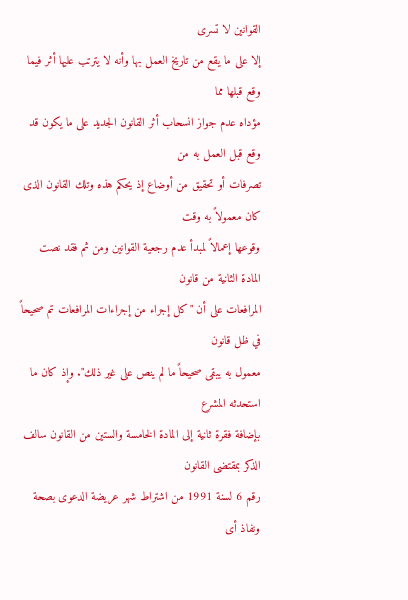القوانين لا تسرى
إلا على ما يقع من تاريخ العمل بها وأنه لا يترتب عليها أثر فيما وقع قبلها مما
مؤداه عدم جواز انسحاب أثر القانون الجديد على ما يكون قد وقع قبل العمل به من
تصرفات أو تحقيق من أوضاع إذ يحكم هذه وتلك القانون الذى كان معمولاً به وقت
وقوعها إعمالاً لمبدأ عدم رجعية القوانين ومن ثم فقد نصت المادة الثانية من قانون
المرافعات على أن "كل إجراء من إجراءات المرافعات تم صحيحاً في ظل قانون
معمول به يبقى صحيحاً ما لم ينص على غير ذلك". وإذ كان ما استحدثه المشرع
بإضافة فقرة ثانية إلى المادة الخامسة والستين من القانون سالف الذكر بمقتضى القانون
رقم 6 لسنة 1991 من اشتراط شهر عريضة الدعوى بصحة ونفاذ أى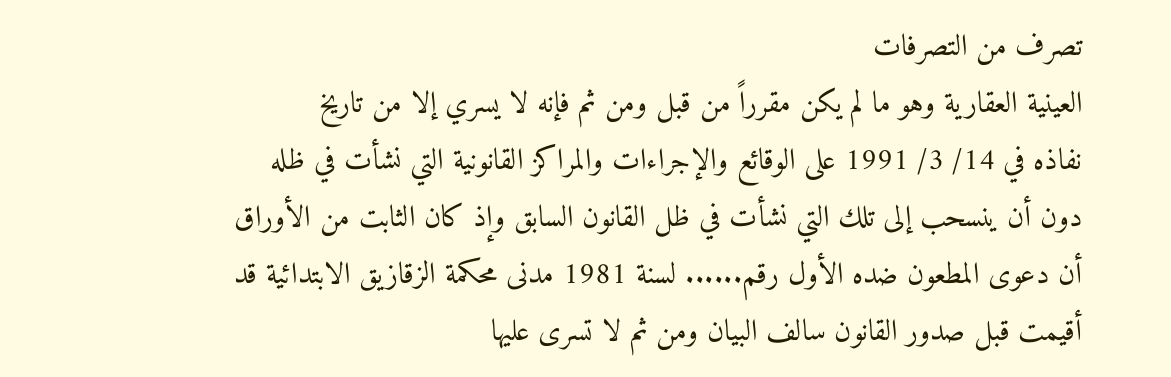تصرف من التصرفات
العينية العقارية وهو ما لم يكن مقرراً من قبل ومن ثم فإنه لا يسري إلا من تاريخ
نفاذه في 14/ 3/ 1991 على الوقائع والإجراءات والمراكز القانونية التي نشأت في ظله
دون أن ينسحب إلى تلك التي نشأت في ظل القانون السابق وإذ كان الثابت من الأوراق
أن دعوى المطعون ضده الأول رقم...... لسنة 1981 مدنى محكمة الزقازيق الابتدائية قد
أقيمت قبل صدور القانون سالف البيان ومن ثم لا تسرى عليها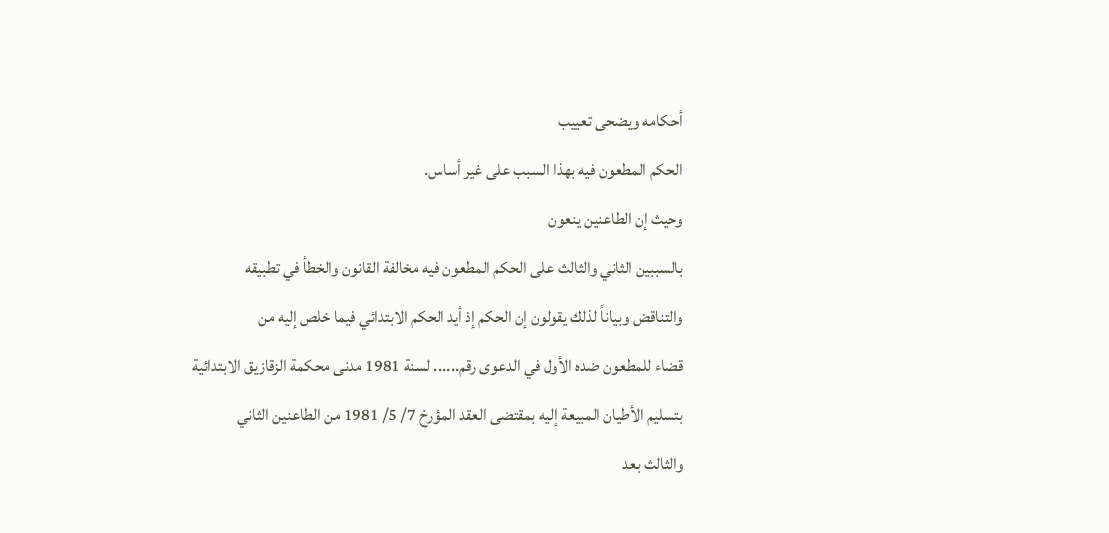أحكامه ويضحى تعييب
الحكم المطعون فيه بهذا السبب على غير أساس.
وحيث إن الطاعنين ينعون
بالسببين الثاني والثالث على الحكم المطعون فيه مخالفة القانون والخطأ في تطبيقه
والتناقض وبياناً لذلك يقولون إن الحكم إذ أيد الحكم الابتدائي فيما خلص إليه من
قضاء للمطعون ضده الأول في الدعوى رقم...... لسنة 1981 مدنى محكمة الزقازيق الابتدائية
بتسليم الأطيان المبيعة إليه بمقتضى العقد المؤرخ 7/ 5/ 1981 من الطاعنين الثاني
والثالث بعد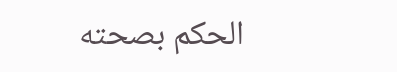الحكم بصحته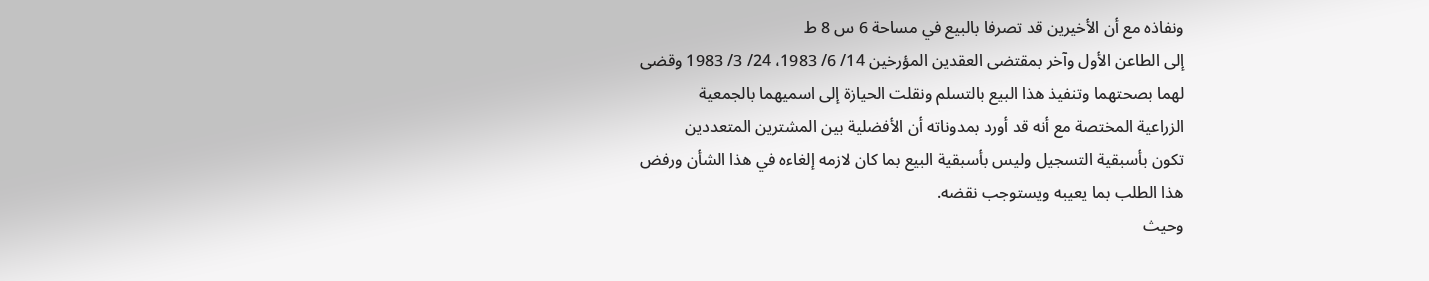ونفاذه مع أن الأخيرين قد تصرفا بالبيع في مساحة 6 س 8 ط
إلى الطاعن الأول وآخر بمقتضى العقدين المؤرخين 14/ 6/ 1983، 24/ 3/ 1983 وقضى
لهما بصحتهما وتنفيذ هذا البيع بالتسلم ونقلت الحيازة إلى اسميهما بالجمعية
الزراعية المختصة مع أنه قد أورد بمدوناته أن الأفضلية بين المشترين المتعددين
تكون بأسبقية التسجيل وليس بأسبقية البيع بما كان لازمه إلغاءه في هذا الشأن ورفض
هذا الطلب بما يعيبه ويستوجب نقضه.
وحيث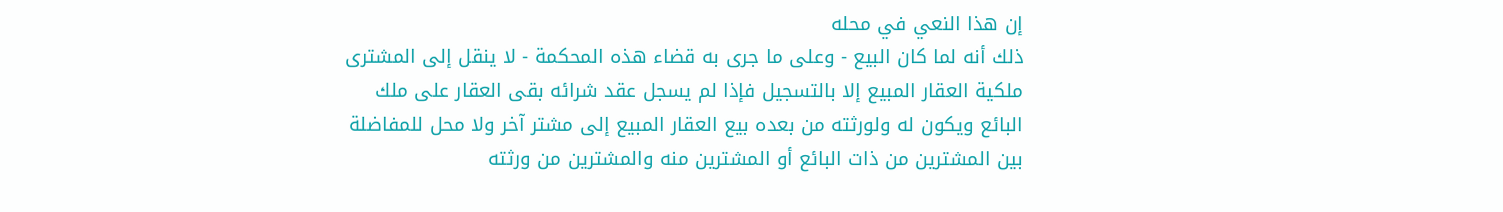إن هذا النعي في محله
ذلك أنه لما كان البيع - وعلى ما جرى به قضاء هذه المحكمة - لا ينقل إلى المشترى
ملكية العقار المبيع إلا بالتسجيل فإذا لم يسجل عقد شرائه بقى العقار على ملك
البائع ويكون له ولورثته من بعده بيع العقار المبيع إلى مشتر آخر ولا محل للمفاضلة
بين المشترين من ذات البائع أو المشترين منه والمشترين من ورثته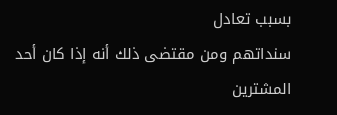بسبب تعادل
سنداتهم ومن مقتضى ذلك أنه إذا كان أحد المشترين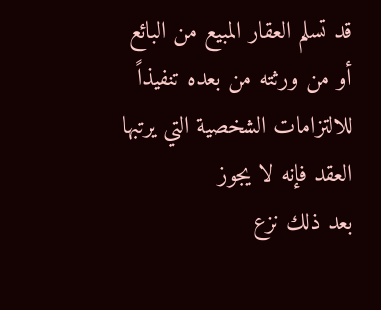قد تسلم العقار المبيع من البائع
أو من ورثته من بعده تنفيذاً للالتزامات الشخصية التي يرتبها العقد فإنه لا يجوز
بعد ذلك نزع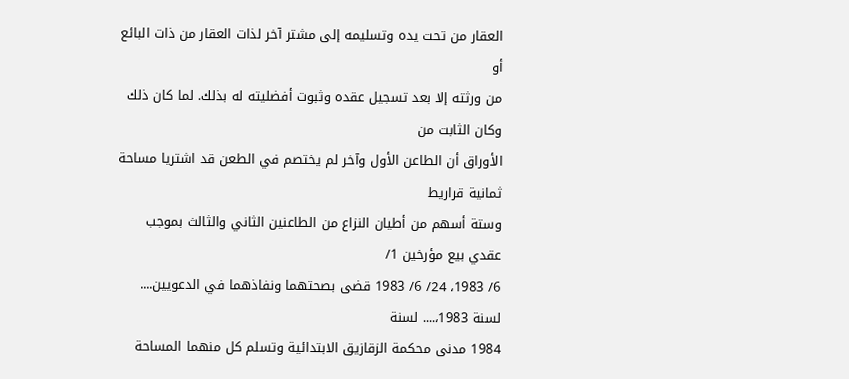العقار من تحت يده وتسليمه إلى مشتر آخر لذات العقار من ذات البائع أو
من ورثته إلا بعد تسجيل عقده وثبوت أفضليته له بذلك. لما كان ذلك وكان الثابت من
الأوراق أن الطاعن الأول وآخر لم يختصم في الطعن قد اشتريا مساحة ثمانية قراريط
وستة أسهم من أطيان النزاع من الطاعنين الثاني والثالث بموجب عقدي بيع مؤرخين 1/
6/ 1983، 24/ 6/ 1983 قضى بصحتهما ونفاذهما في الدعويين.... لسنة 1983،.... لسنة
1984 مدنى محكمة الزقازيق الابتدائية وتسلم كل منهما المساحة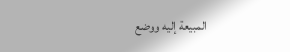المبيعة إليه ووضع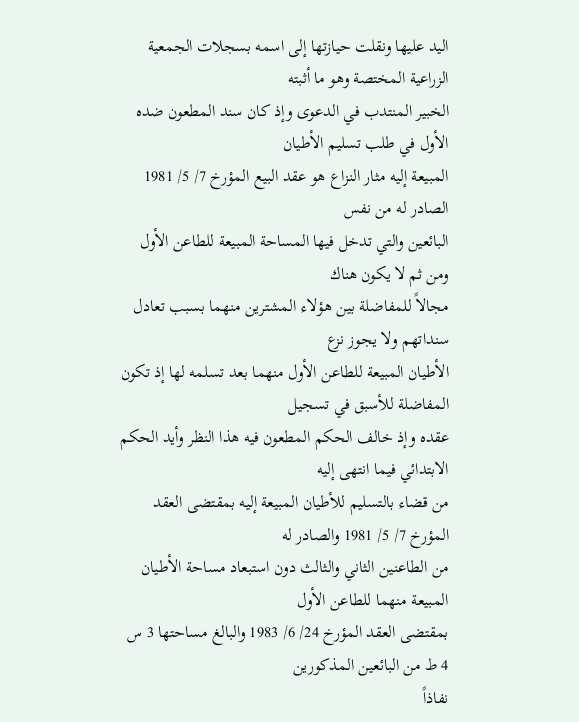اليد عليها ونقلت حيازتها إلى اسمه بسجلات الجمعية الزراعية المختصة وهو ما أثبته
الخبير المنتدب في الدعوى وإذ كان سند المطعون ضده الأول في طلب تسليم الأطيان
المبيعة إليه مثار النزاع هو عقد البيع المؤرخ 7/ 5/ 1981 الصادر له من نفس
البائعين والتي تدخل فيها المساحة المبيعة للطاعن الأول ومن ثم لا يكون هناك
مجالاً للمفاضلة بين هؤلاء المشترين منهما بسبب تعادل سنداتهم ولا يجوز نزع
الأطيان المبيعة للطاعن الأول منهما بعد تسلمه لها إذ تكون المفاضلة للأسبق في تسجيل
عقده وإذ خالف الحكم المطعون فيه هذا النظر وأيد الحكم الابتدائي فيما انتهى إليه
من قضاء بالتسليم للأطيان المبيعة إليه بمقتضى العقد المؤرخ 7/ 5/ 1981 والصادر له
من الطاعنين الثاني والثالث دون استبعاد مساحة الأطيان المبيعة منهما للطاعن الأول
بمقتضى العقد المؤرخ 24/ 6/ 1983 والبالغ مساحتها 3 س 4 ط من البائعين المذكورين
نفاذاً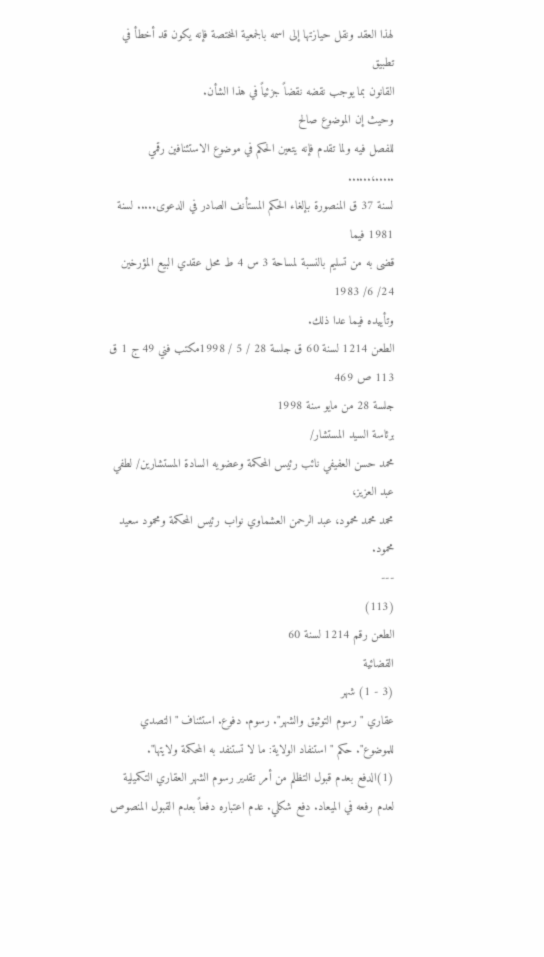لهذا العقد ونقل حيازتها إلى اسمه بالجمعية المختصة فإنه يكون قد أخطأ في تطبيق
القانون بما يوجب نقضه نقضاً جزئياً في هذا الشأن.
وحيث إن الموضوع صالح
للفصل فيه ولما تقدم فإنه يتعين الحكم في موضوع الاستئنافين رقمي .....،......
لسنة 37 ق المنصورة بإلغاء الحكم المستأنف الصادر في الدعوى..... لسنة 1981 فيما
قضى به من تسليم بالنسبة لمساحة 3 س 4 ط محل عقدي البيع المؤرخين 24/ 6/ 1983
وتأييده فيما عدا ذلك.
الطعن 1214 لسنة 60 ق جلسة 28 / 5 / 1998مكتب فني 49 ج 1 ق 113 ص 469
جلسة 28 من مايو سنة 1998
برئاسة السيد المستشار/
محمد حسن العفيفي نائب رئيس المحكمة وعضويه السادة المستشارين/ لطفي عبد العزيز،
محمد محمد محمود، عبد الرحمن العشماوي نواب رئيس المحكمة ومحمود سعيد محمود.
---
(113)
الطعن رقم 1214 لسنة 60
القضائية
(3 - 1) شهر
عقاري " رسوم التوثيق والشهر". رسوم. دفوع. استئناف " التصدي
للموضوع". حكم " استنفاد الولاية: ما لا تستنفد به المحكمة ولايتها".
(1)الدفع بعدم قبول التظلم من أمر تقدير رسوم الشهر العقاري التكميلية
لعدم رفعه في الميعاد. دفع شكلي. عدم اعتباره دفعاً بعدم القبول المنصوص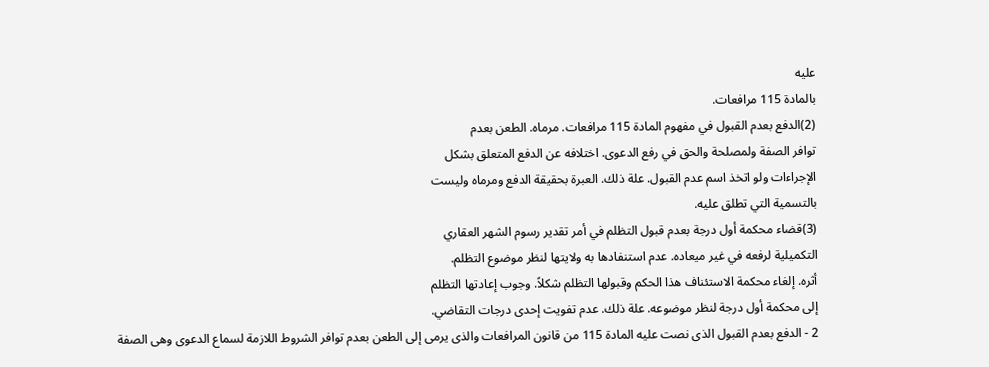عليه
بالمادة 115 مرافعات.
(2)الدفع بعدم القبول في مفهوم المادة 115 مرافعات. مرماه. الطعن بعدم
توافر الصفة ولمصلحة والحق في رفع الدعوى. اختلافه عن الدفع المتعلق بشكل
الإجراءات ولو اتخذ اسم عدم القبول. علة ذلك. العبرة بحقيقة الدفع ومرماه وليست
بالتسمية التي تطلق عليه.
(3)قضاء محكمة أول درجة بعدم قبول التظلم في أمر تقدير رسوم الشهر العقاري
التكميلية لرفعه في غير ميعاده. عدم استنفادها به ولايتها لنظر موضوع التظلم.
أثره. إلغاء محكمة الاستئناف هذا الحكم وقبولها التظلم شكلاً. وجوب إعادتها التظلم
إلى محكمة أول درجة لنظر موضوعه. علة ذلك. عدم تفويت إحدى درجات التقاضي.
2 - الدفع بعدم القبول الذى نصت عليه المادة 115 من قانون المرافعات والذى يرمى إلى الطعن بعدم توافر الشروط اللازمة لسماع الدعوى وهى الصفة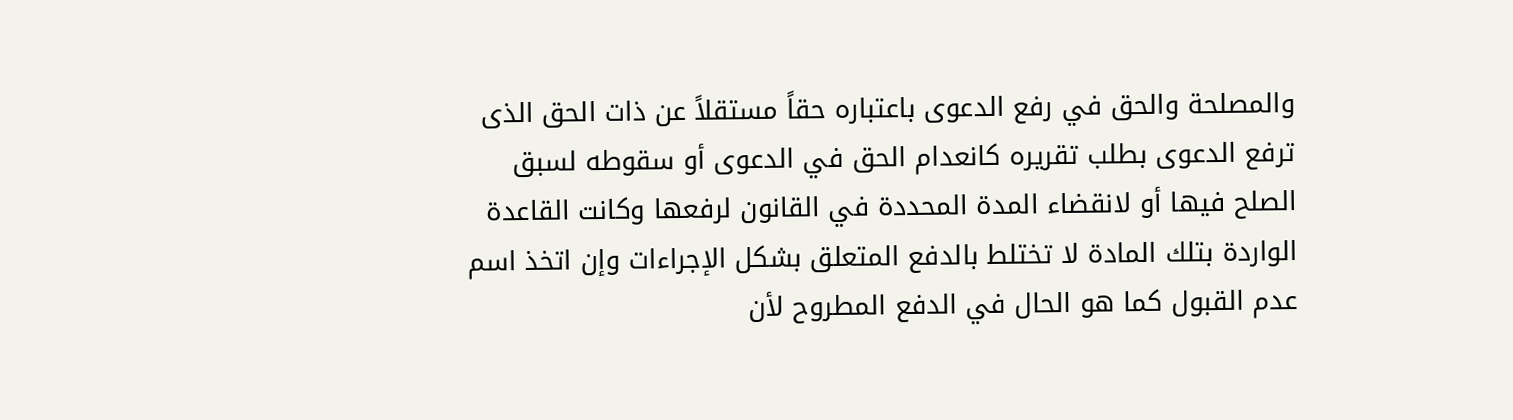والمصلحة والحق في رفع الدعوى باعتباره حقاً مستقلاً عن ذات الحق الذى ترفع الدعوى بطلب تقريره كانعدام الحق في الدعوى أو سقوطه لسبق الصلح فيها أو لانقضاء المدة المحددة في القانون لرفعها وكانت القاعدة الواردة بتلك المادة لا تختلط بالدفع المتعلق بشكل الإجراءات وإن اتخذ اسم عدم القبول كما هو الحال في الدفع المطروح لأن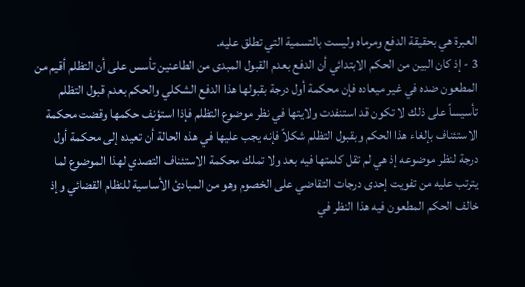العبرة هي بحقيقة الدفع ومرماه وليست بالتسمية التي تطلق عليه.
3 - إذ كان البين من الحكم الابتدائي أن الدفع بعدم القبول المبدى من الطاعنين تأسس على أن التظلم أقيم من المطعون ضده في غير ميعاده فإن محكمة أول درجة بقبولها هذا الدفع الشكلي والحكم بعدم قبول التظلم تأسيساً على ذلك لا تكون قد استنفدت ولايتها في نظر موضوع التظلم فإذا استؤنف حكمها وقضت محكمة الاستئناف بإلغاء هذا الحكم وبقبول التظلم شكلاً فإنه يجب عليها في هذه الحالة أن تعيده إلى محكمة أول درجة لنظر موضوعه إذ هي لم تقل كلمتها فيه بعد ولا تملك محكمة الاستئناف التصدي لهذا الموضوع لما يترتب عليه من تفويت إحدى درجات التقاضي على الخصوم وهو من المبادئ الأساسية للنظام القضائي وإذ خالف الحكم المطعون فيه هذا النظر في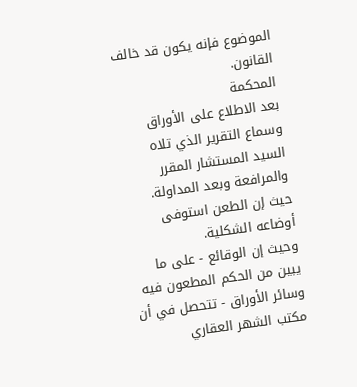الموضوع فإنه يكون قد خالف القانون.
المحكمة
بعد الاطلاع على الأوراق
وسماع التقرير الذي تلاه السيد المستشار المقرر والمرافعة وبعد المداولة.
حيث إن الطعن استوفى
أوضاعه الشكلية.
وحيث إن الوقائع - على ما
يبين من الحكم المطعون فيه وسائر الأوراق - تتحصل في أن مكتب الشهر العقاري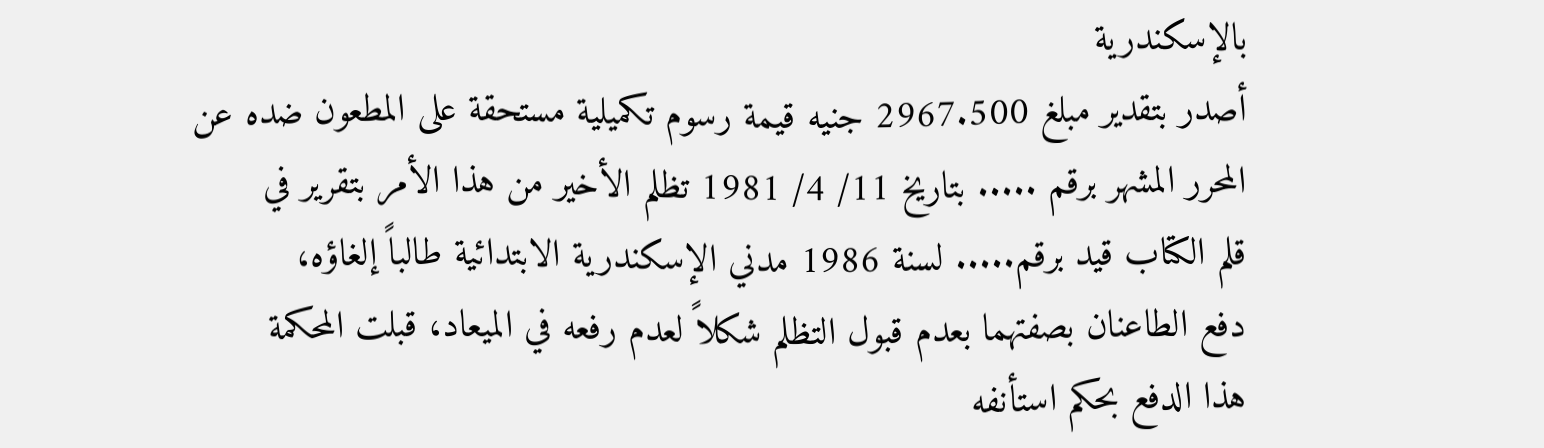بالإسكندرية
أصدر بتقدير مبلغ 2967.500 جنيه قيمة رسوم تكميلية مستحقة على المطعون ضده عن
المحرر المشهر برقم ..... بتاريخ 11/ 4/ 1981 تظلم الأخير من هذا الأمر بتقرير في
قلم الكتاب قيد برقم..... لسنة 1986 مدني الإسكندرية الابتدائية طالباً إلغاؤه،
دفع الطاعنان بصفتهما بعدم قبول التظلم شكلاً لعدم رفعه في الميعاد، قبلت المحكمة
هذا الدفع بحكم استأنفه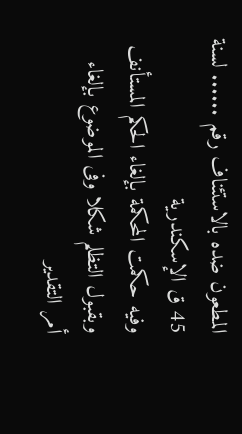المطعون ضده بالاستئناف رقم ...... لسنة 45 ق الإسكندرية
وفيه حكمت المحكمة بإلغاء الحكم المستأنف وبقبول التظلم شكلا وفى الموضوع بإلغاء
أمر التقدير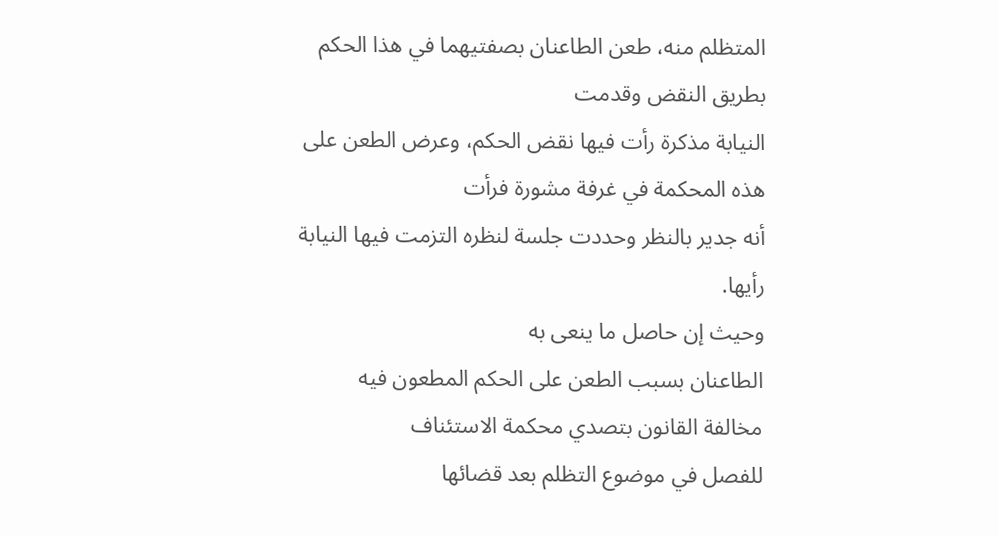المتظلم منه، طعن الطاعنان بصفتيهما في هذا الحكم بطريق النقض وقدمت
النيابة مذكرة رأت فيها نقض الحكم، وعرض الطعن على هذه المحكمة في غرفة مشورة فرأت
أنه جدير بالنظر وحددت جلسة لنظره التزمت فيها النيابة رأيها.
وحيث إن حاصل ما ينعى به
الطاعنان بسبب الطعن على الحكم المطعون فيه مخالفة القانون بتصدي محكمة الاستئناف
للفصل في موضوع التظلم بعد قضائها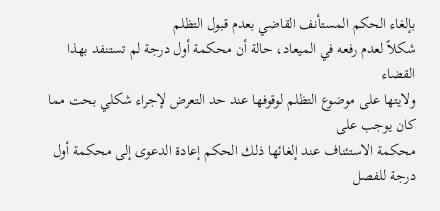بإلغاء الحكم المستأنف القاضي بعدم قبول التظلم
شكلاً لعدم رفعه في الميعاد، حالة أن محكمة أول درجة لم تستنفد بهذا القضاء
ولايتها على موضوع التظلم لوقوفها عند حد التعرض لإجراء شكلي بحت مما كان يوجب على
محكمة الاستئناف عند إلغائها ذلك الحكم إعادة الدعوى إلى محكمة أول درجة للفصل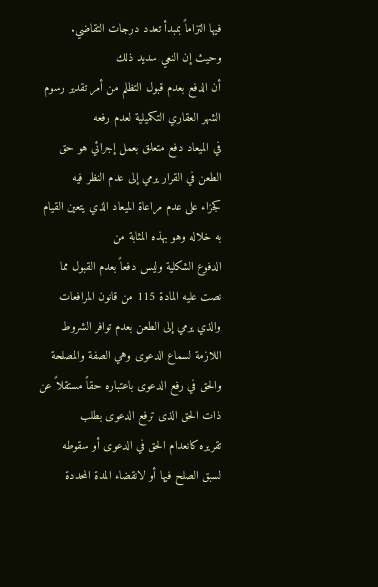فيها التزاماً بمبدأ تعدد درجات التقاضي.
وحيث إن النعي سديد ذلك
أن الدفع بعدم قبول التظلم من أمر تقدير رسوم الشهر العقاري التكميلية لعدم رفعه
في الميعاد دفع متعلق بعمل إجرائي هو حق الطعن في القرار يرمي إلى عدم النظر فيه
كجزاء على عدم مراعاة الميعاد الذي يتعين القيام به خلاله وهو بهذه المثابة من
الدفوع الشكلية وليس دفعاً بعدم القبول مما نصت عليه المادة 115 من قانون المرافعات
والذي يرمي إلى الطعن بعدم توافر الشروط اللازمة لسماع الدعوى وهي الصفة والمصلحة
والحق في رفع الدعوى باعتباره حقاً مستقلاً عن ذات الحق الذى ترفع الدعوى بطلب
تقريره كانعدام الحق في الدعوى أو سقوطه لسبق الصلح فيها أو لانقضاء المدة المحددة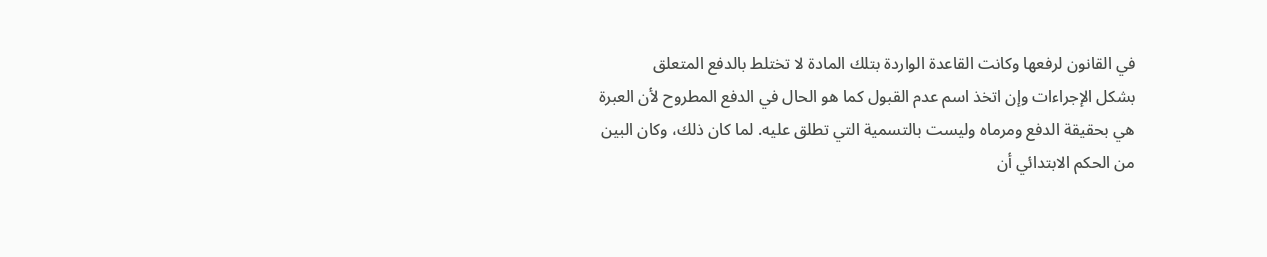في القانون لرفعها وكانت القاعدة الواردة بتلك المادة لا تختلط بالدفع المتعلق
بشكل الإجراءات وإن اتخذ اسم عدم القبول كما هو الحال في الدفع المطروح لأن العبرة
هي بحقيقة الدفع ومرماه وليست بالتسمية التي تطلق عليه. لما كان ذلك، وكان البين
من الحكم الابتدائي أن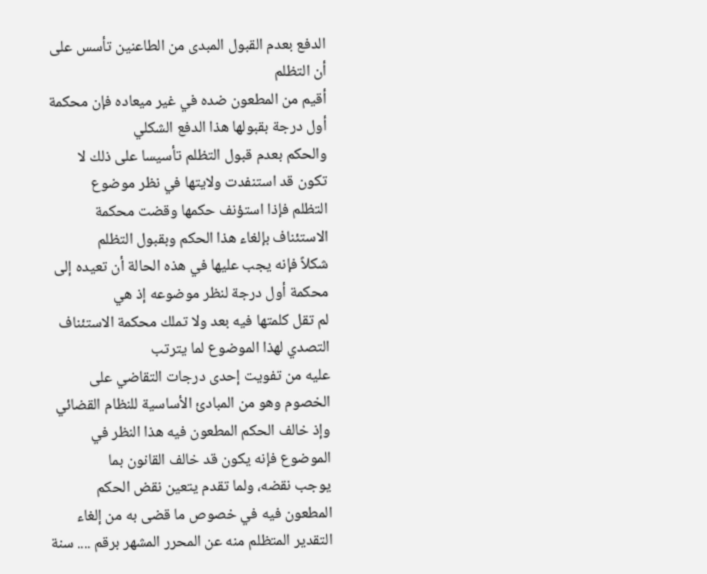الدفع بعدم القبول المبدى من الطاعنين تأسس على أن التظلم
أقيم من المطعون ضده في غير ميعاده فإن محكمة أول درجة بقبولها هذا الدفع الشكلي
والحكم بعدم قبول التظلم تأسيسا على ذلك لا تكون قد استنفدت ولايتها في نظر موضوع
التظلم فإذا استؤنف حكمها وقضت محكمة الاستئناف بإلغاء هذا الحكم وبقبول التظلم
شكلاً فإنه يجب عليها في هذه الحالة أن تعيده إلى محكمة أول درجة لنظر موضوعه إذ هي
لم تقل كلمتها فيه بعد ولا تملك محكمة الاستئناف التصدي لهذا الموضوع لما يترتب
عليه من تفويت إحدى درجات التقاضي على الخصوم وهو من المبادئ الأساسية للنظام القضائي
وإذ خالف الحكم المطعون فيه هذا النظر في الموضوع فإنه يكون قد خالف القانون بما
يوجب نقضه، ولما تقدم يتعين نقض الحكم المطعون فيه في خصوص ما قضى به من إلغاء
التقدير المتظلم منه عن المحرر المشهر برقم .... سنة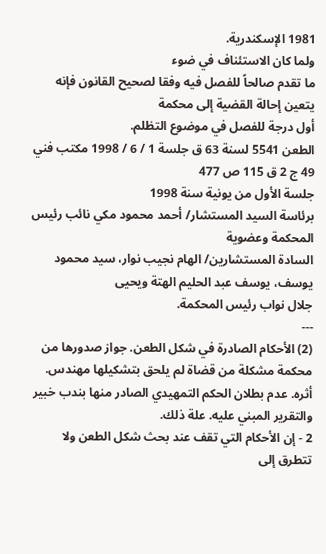1981 الإسكندرية.
ولما كان الاستئناف في ضوء
ما تقدم صالحاً للفصل فيه وفقا لصحيح القانون فإنه يتعين إحالة القضية إلى محكمة
أول درجة للفصل في موضوع التظلم.
الطعن 5541 لسنة 63 ق جلسة 1 / 6 / 1998 مكتب فني 49 ج 2 ق 115 ص 477
جلسة الأول من يونية سنة 1998
برئاسة السيد المستشار/ أحمد محمود مكي نائب رئيس المحكمة وعضوية
السادة المستشارين/ الهام نجيب نوار، سيد محمود يوسف، يوسف عبد الحليم الهتة ويحيى
جلال نواب رئيس المحكمة.
---
(2) الأحكام الصادرة في شكل الطعن. جواز صدورها من محكمة مشكلة من قضاة لم يلحق بتشكيلها مهندس. أثره. عدم بطلان الحكم التمهيدي الصادر منها بندب خبير والتقرير المبني عليه. علة ذلك.
2 - إن الأحكام التي تقف عند بحث شكل الطعن ولا تتطرق إلى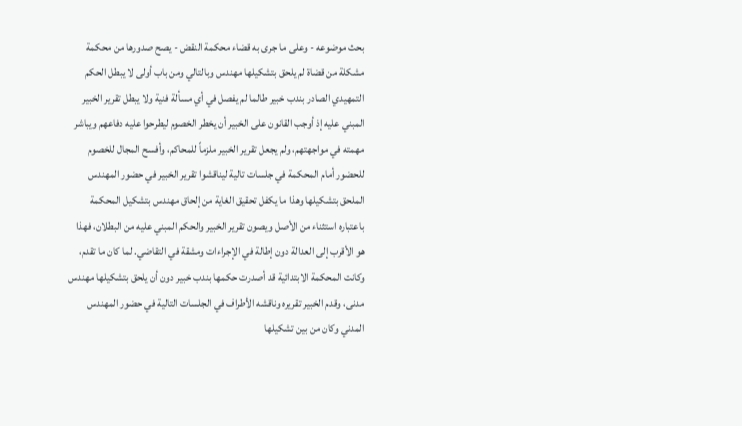بحث موضوعه - وعلى ما جرى به قضاء محكمة النقض - يصح صدورها من محكمة مشكلة من قضاة لم يلحق بتشكيلها مهندس وبالتالي ومن باب أولى لا يبطل الحكم التمهيدي الصادر بندب خبير طالما لم يفصل في أي مسألة فنية ولا يبطل تقرير الخبير المبني عليه إذ أوجب القانون على الخبير أن يخطر الخصوم ليطرحوا عليه دفاعهم ويباشر مهمته في مواجهتهم، ولم يجعل تقرير الخبير ملزماً للمحاكم، وأفسح المجال للخصوم للحضور أمام المحكمة في جلسات تالية ليناقشوا تقرير الخبير في حضور المهندس الملحق بتشكيلها وهذا ما يكفل تحقيق الغاية من إلحاق مهندس بتشكيل المحكمة باعتباره استثناء من الأصل ويصون تقرير الخبير والحكم المبني عليه من البطلان، فهذا هو الأقرب إلى العدالة دون إطالة في الإجراءات ومشقة في التقاضي. لما كان ما تقدم، وكانت المحكمة الابتدائية قد أصدرت حكمها بندب خبير دون أن يلحق بتشكيلها مهندس مدنى، وقدم الخبير تقريره وناقشه الأطراف في الجلسات التالية في حضور المهندس المدني وكان من بين تشكيلها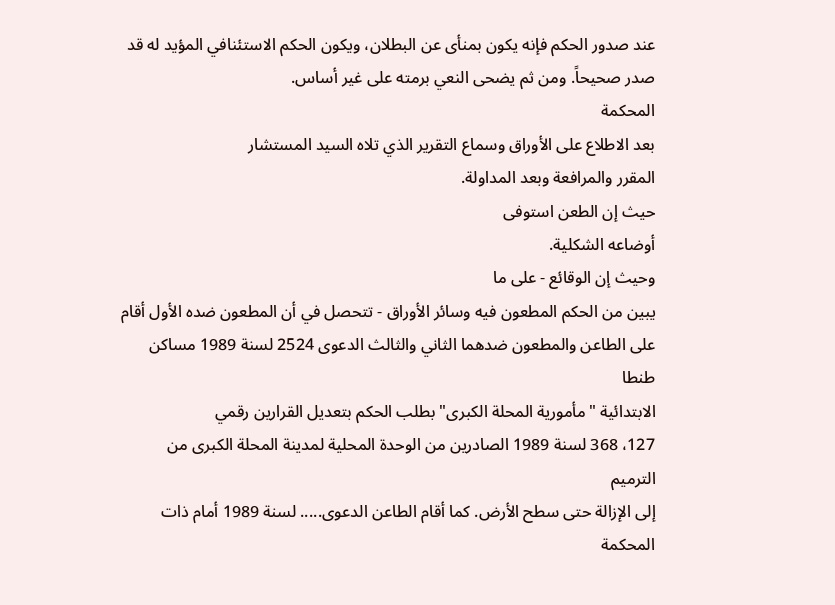عند صدور الحكم فإنه يكون بمنأى عن البطلان، ويكون الحكم الاستئنافي المؤيد له قد صدر صحيحاً. ومن ثم يضحى النعي برمته على غير أساس.
المحكمة
بعد الاطلاع على الأوراق وسماع التقرير الذي تلاه السيد المستشار
المقرر والمرافعة وبعد المداولة.
حيث إن الطعن استوفى
أوضاعه الشكلية.
وحيث إن الوقائع - على ما
يبين من الحكم المطعون فيه وسائر الأوراق - تتحصل في أن المطعون ضده الأول أقام
على الطاعن والمطعون ضدهما الثاني والثالث الدعوى 2524 لسنة 1989 مساكن طنطا
الابتدائية "مأمورية المحلة الكبرى" بطلب الحكم بتعديل القرارين رقمي
127، 368 لسنة 1989 الصادرين من الوحدة المحلية لمدينة المحلة الكبرى من الترميم
إلى الإزالة حتى سطح الأرض. كما أقام الطاعن الدعوى..... لسنة 1989 أمام ذات
المحكمة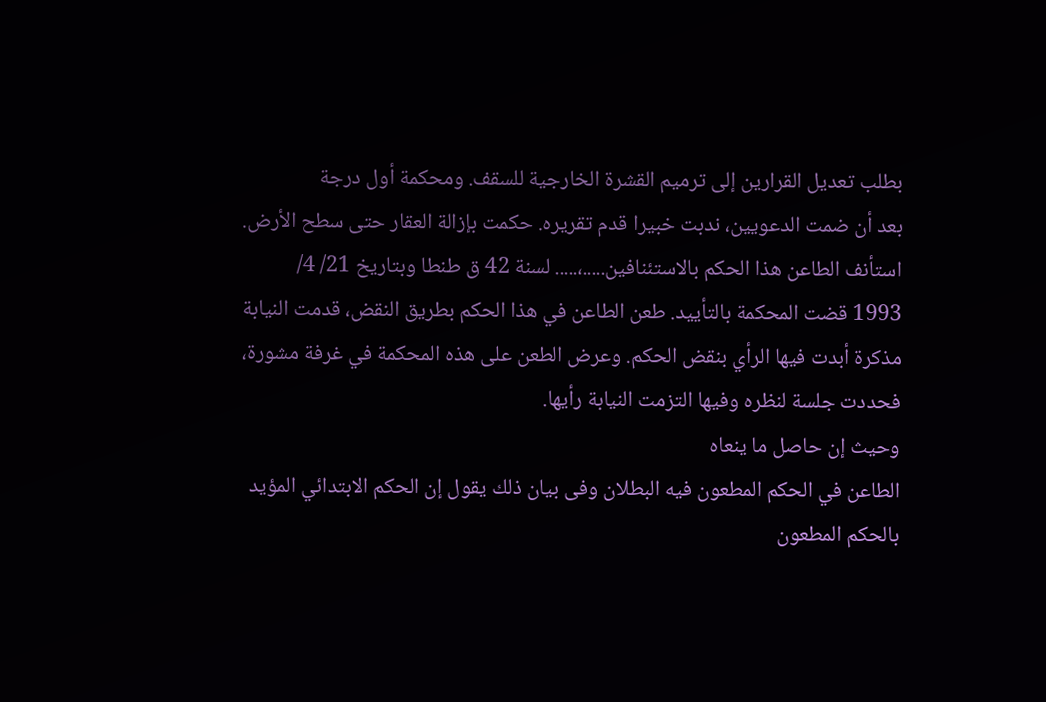بطلب تعديل القرارين إلى ترميم القشرة الخارجية للسقف. ومحكمة أول درجة
بعد أن ضمت الدعويين، ندبت خبيرا قدم تقريره. حكمت بإزالة العقار حتى سطح الأرض.
استأنف الطاعن هذا الحكم بالاستئنافين.....،..... لسنة 42 ق طنطا وبتاريخ 21/ 4/
1993 قضت المحكمة بالتأييد. طعن الطاعن في هذا الحكم بطريق النقض، قدمت النيابة
مذكرة أبدت فيها الرأي بنقض الحكم. وعرض الطعن على هذه المحكمة في غرفة مشورة،
فحددت جلسة لنظره وفيها التزمت النيابة رأيها.
وحيث إن حاصل ما ينعاه
الطاعن في الحكم المطعون فيه البطلان وفى بيان ذلك يقول إن الحكم الابتدائي المؤيد
بالحكم المطعون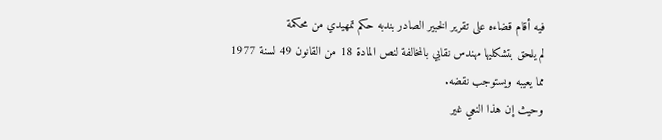فيه أقام قضاءه على تقرير الخبير الصادر بندبه حكم تمهيدي من محكمة
لم يلحق بتشكليها مهندس نقابي بالمخالفة لنص المادة 18 من القانون 49 لسنة 1977
مما يعيبه ويستوجب نقضه.
وحيث إن هذا النعي غير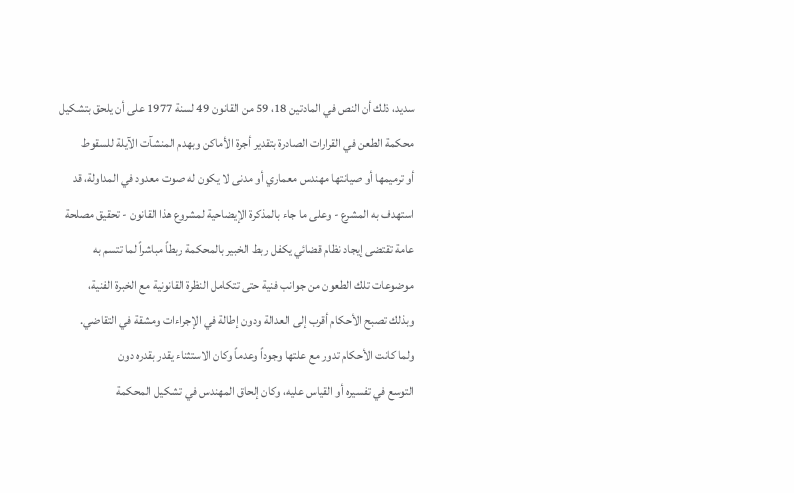سديد، ذلك أن النص في المادتين 18، 59 من القانون 49 لسنة 1977 على أن يلحق بتشكيل
محكمة الطعن في القرارات الصادرة بتقدير أجرة الأماكن وبهدم المنشآت الآيلة للسقوط
أو ترميمها أو صيانتها مهندس معماري أو مدنى لا يكون له صوت معدود في المداولة، قد
استهدف به المشرع - وعلى ما جاء بالمذكرة الإيضاحية لمشروع هذا القانون - تحقيق مصلحة
عامة تقتضى إيجاد نظام قضائي يكفل ربط الخبير بالمحكمة ربطاً مباشراً لما تتسم به
موضوعات تلك الطعون من جوانب فنية حتى تتكامل النظرة القانونية مع الخبرة الفنية،
وبذلك تصبح الأحكام أقرب إلى العدالة ودون إطالة في الإجراءات ومشقة في التقاضي.
ولما كانت الأحكام تدور مع علتها وجوداً وعدماً وكان الاستثناء يقدر بقدره دون
التوسع في تفسيره أو القياس عليه، وكان إلحاق المهندس في تشكيل المحكمة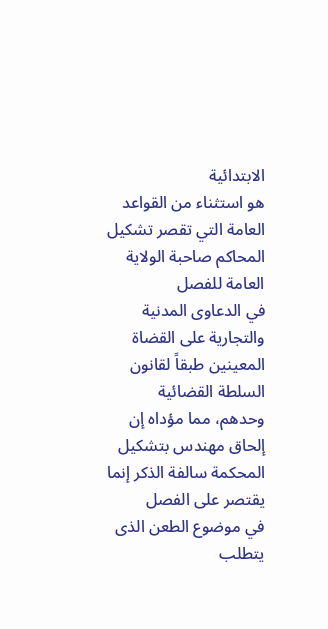الابتدائية
هو استثناء من القواعد العامة التي تقصر تشكيل المحاكم صاحبة الولاية العامة للفصل
في الدعاوى المدنية والتجارية على القضاة المعينين طبقاً لقانون السلطة القضائية
وحدهم، مما مؤداه إن إلحاق مهندس بتشكيل المحكمة سالفة الذكر إنما يقتصر على الفصل
في موضوع الطعن الذى يتطلب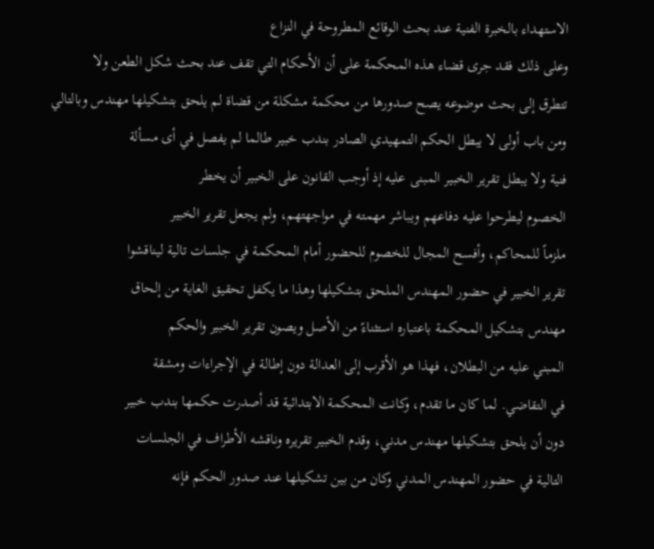الاستهداء بالخبرة الفنية عند بحث الوقائع المطروحة في النزاع
وعلى ذلك فقد جرى قضاء هذه المحكمة على أن الأحكام التي تقف عند بحث شكل الطعن ولا
تتطرق إلى بحث موضوعه يصح صدورها من محكمة مشكلة من قضاة لم يلحق بتشكيلها مهندس وبالتالي
ومن باب أولى لا يبطل الحكم التمهيدي الصادر بندب خبير طالما لم يفصل في أى مسألة
فنية ولا يبطل تقرير الخبير المبنى عليه إذ أوجب القانون على الخبير أن يخطر
الخصوم ليطرحوا عليه دفاعهم ويباشر مهمته في مواجهتهم، ولم يجعل تقرير الخبير
ملزماً للمحاكم، وأفسح المجال للخصوم للحضور أمام المحكمة في جلسات تالية ليناقشوا
تقرير الخبير في حضور المهندس الملحق بتشكيلها وهذا ما يكفل تحقيق الغاية من إلحاق
مهندس بتشكيل المحكمة باعتباره استثناءً من الأصل ويصون تقرير الخبير والحكم
المبني عليه من البطلان، فهذا هو الأقرب إلى العدالة دون إطالة في الإجراءات ومشقة
في التقاضي. لما كان ما تقدم، وكانت المحكمة الابتدائية قد أصدرت حكمها بندب خبير
دون أن يلحق بتشكيلها مهندس مدني، وقدم الخبير تقريره وناقشه الأطراف في الجلسات
التالية في حضور المهندس المدني وكان من بين تشكيلها عند صدور الحكم فإنه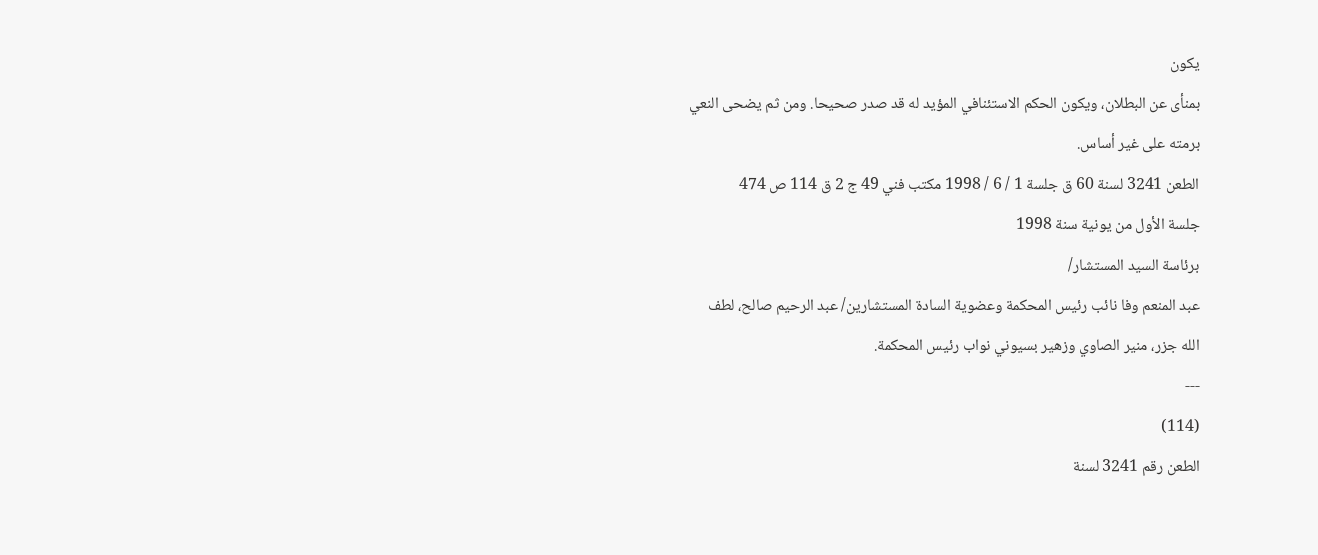يكون
بمنأى عن البطلان، ويكون الحكم الاستئنافي المؤيد له قد صدر صحيحا. ومن ثم يضحى النعي
برمته على غير أساس.
الطعن 3241 لسنة 60 ق جلسة 1 / 6 / 1998 مكتب فني 49 ج 2 ق 114 ص 474
جلسة الأول من يونية سنة 1998
برئاسة السيد المستشار/
عبد المنعم وفا نائب رئيس المحكمة وعضوية السادة المستشارين/ عبد الرحيم صالح، لطف
الله جزر، منير الصاوي وزهير بسيوني نواب رئيس المحكمة.
---
(114)
الطعن رقم 3241 لسنة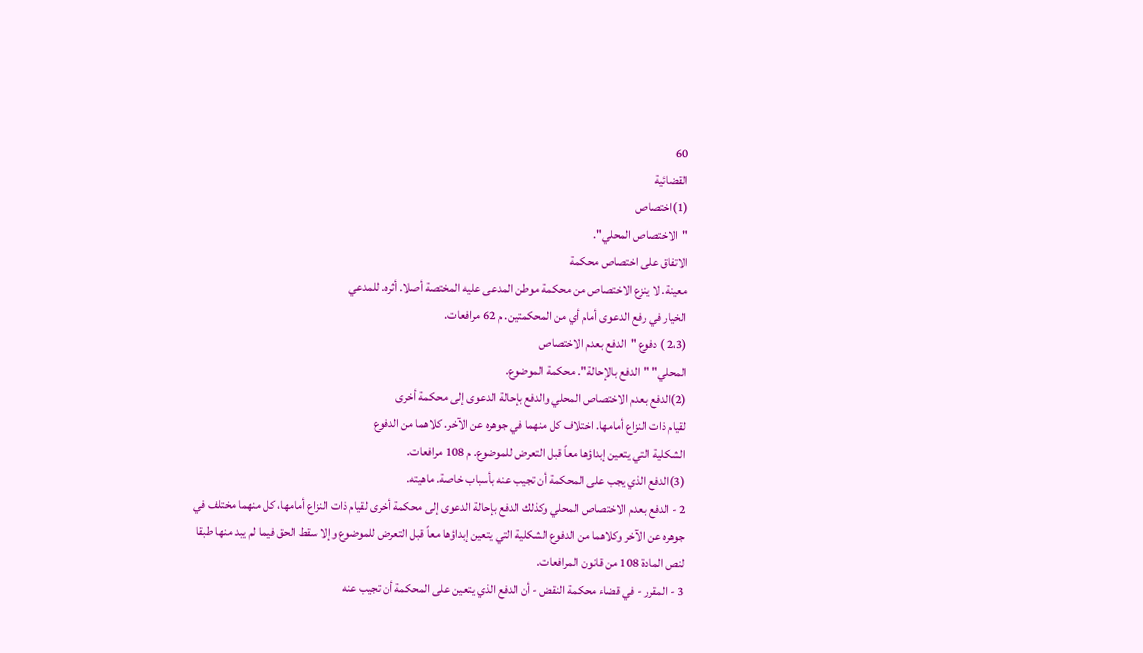60
القضائية
(1)اختصاص
"الاختصاص المحلي".
الاتفاق على اختصاص محكمة
معينة. لا ينزع الاختصاص من محكمة موطن المدعى عليه المختصة أصلا. أثره. للمدعي
الخيار في رفع الدعوى أمام أي من المحكمتين. م 62 مرافعات.
(2،3 ) دفوع "الدفع بعدم الاختصاص
المحلي" "الدفع بالإحالة". محكمة الموضوع.
(2)الدفع بعدم الاختصاص المحلي والدفع بإحالة الدعوى إلى محكمة أخرى
لقيام ذات النزاع أمامها. اختلاف كل منهما في جوهره عن الآخر. كلاهما من الدفوع
الشكلية التي يتعين إبداؤها معاً قبل التعرض للموضوع. م 108 مرافعات.
(3)الدفع الذي يجب على المحكمة أن تجيب عنه بأسباب خاصة. ماهيته.
2 - الدفع بعدم الاختصاص المحلي وكذلك الدفع بإحالة الدعوى إلى محكمة أخرى لقيام ذات النزاع أمامها، كل منهما مختلف في جوهره عن الآخر وكلاهما من الدفوع الشكلية التي يتعين إبداؤها معاً قبل التعرض للموضوع وإلا سقط الحق فيما لم يبد منها طبقا لنص المادة 108 من قانون المرافعات.
3 - المقرر - في قضاء محكمة النقض - أن الدفع الذي يتعين على المحكمة أن تجيب عنه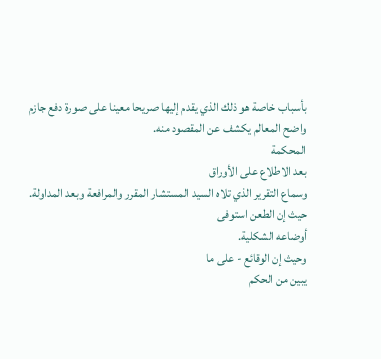بأسباب خاصة هو ذلك الذي يقدم إليها صريحا معينا على صورة دفع جازم واضح المعالم يكشف عن المقصود منه.
المحكمة
بعد الاطلاع على الأوراق
وسماع التقرير الذي تلاه السيد المستشار المقرر والمرافعة وبعد المداولة.
حيث إن الطعن استوفى
أوضاعه الشكلية.
وحيث إن الوقائع - على ما
يبين من الحكم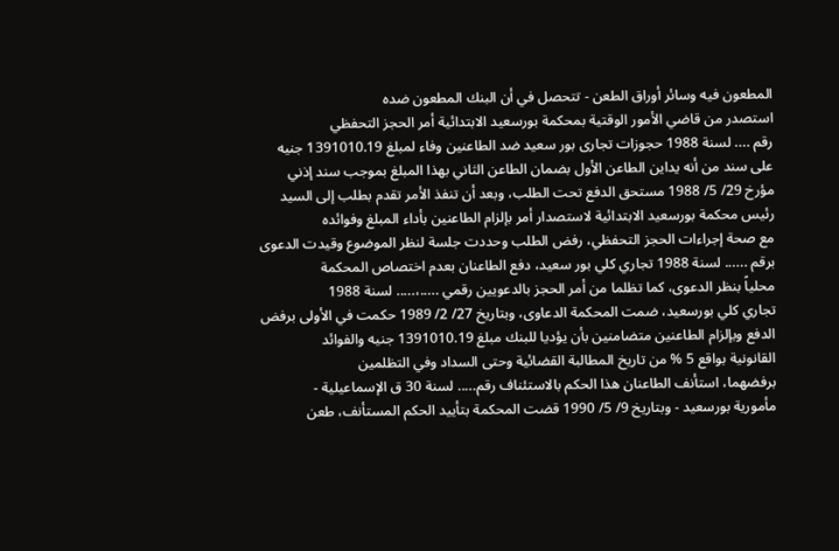المطعون فيه وسائر أوراق الطعن - تتحصل في أن البنك المطعون ضده
استصدر من قاضي الأمور الوقتية بمحكمة بورسعيد الابتدائية أمر الحجز التحفظي
رقم .... لسنة 1988 حجوزات تجارى بور سعيد ضد الطاعنين وفاء لمبلغ 1391010.19 جنيه
على سند من أنه يداين الطاعن الأول بضمان الطاعن الثاني بهذا المبلغ بموجب سند إذني
مؤرخ 29/ 5/ 1988 مستحق الدفع تحت الطلب، وبعد أن تنفذ الأمر تقدم بطلب إلى السيد
رئيس محكمة بورسعيد الابتدائية لاستصدار أمر بإلزام الطاعنين بأداء المبلغ وفوائده
مع صحة إجراءات الحجز التحفظي، رفض الطلب وحددت جلسة لنظر الموضوع وقيدت الدعوى
برقم ...... لسنة 1988 تجاري كلي بور سعيد، دفع الطاعنان بعدم اختصاص المحكمة
محلياً بنظر الدعوى، كما تظلما من أمر الحجز بالدعويين رقمي .....،..... لسنة 1988
تجاري كلي بورسعيد، ضمت المحكمة الدعاوى، وبتاريخ 27/ 2/ 1989 حكمت في الأولى برفض
الدفع وبإلزام الطاعنين متضامنين بأن يؤديا للبنك مبلغ 1391010.19 جنيه والفوائد
القانونية بواقع 5 % من تاريخ المطالبة القضائية وحتى السداد وفي التظلمين
برفضهما، استأنف الطاعنان هذا الحكم بالاستئناف رقم..... لسنة 30 ق الإسماعيلية -
مأمورية بورسعيد - وبتاريخ 9/ 5/ 1990 قضت المحكمة بتأييد الحكم المستأنف، طعن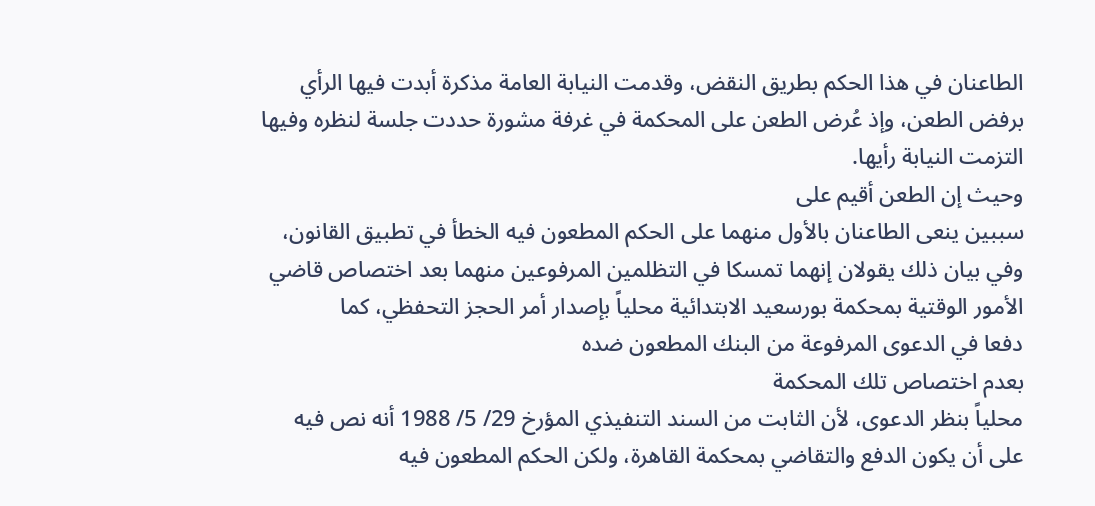الطاعنان في هذا الحكم بطريق النقض، وقدمت النيابة العامة مذكرة أبدت فيها الرأي
برفض الطعن، وإذ عُرض الطعن على المحكمة في غرفة مشورة حددت جلسة لنظره وفيها
التزمت النيابة رأيها.
وحيث إن الطعن أقيم على
سببين ينعى الطاعنان بالأول منهما على الحكم المطعون فيه الخطأ في تطبيق القانون،
وفي بيان ذلك يقولان إنهما تمسكا في التظلمين المرفوعين منهما بعد اختصاص قاضي
الأمور الوقتية بمحكمة بورسعيد الابتدائية محلياً بإصدار أمر الحجز التحفظي، كما
دفعا في الدعوى المرفوعة من البنك المطعون ضده
بعدم اختصاص تلك المحكمة
محلياً بنظر الدعوى، لأن الثابت من السند التنفيذي المؤرخ 29/ 5/ 1988 أنه نص فيه
على أن يكون الدفع والتقاضي بمحكمة القاهرة، ولكن الحكم المطعون فيه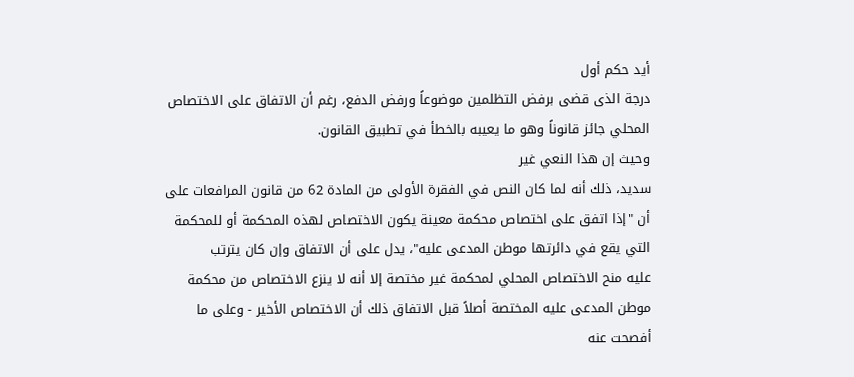أيد حكم أول
درجة الذى قضى برفض التظلمين موضوعاً ورفض الدفع، رغم أن الاتفاق على الاختصاص
المحلي جائز قانوناً وهو ما يعيبه بالخطأ في تطبيق القانون.
وحيث إن هذا النعي غير
سديد، ذلك أنه لما كان النص في الفقرة الأولى من المادة 62 من قانون المرافعات على
أن "إذا اتفق على اختصاص محكمة معينة يكون الاختصاص لهذه المحكمة أو للمحكمة
التي يقع في دائرتها موطن المدعى عليه"، يدل على أن الاتفاق وإن كان يترتب
عليه منح الاختصاص المحلي لمحكمة غير مختصة إلا أنه لا ينزع الاختصاص من محكمة
موطن المدعى عليه المختصة أصلاً قبل الاتفاق ذلك أن الاختصاص الأخير - وعلى ما
أفصحت عنه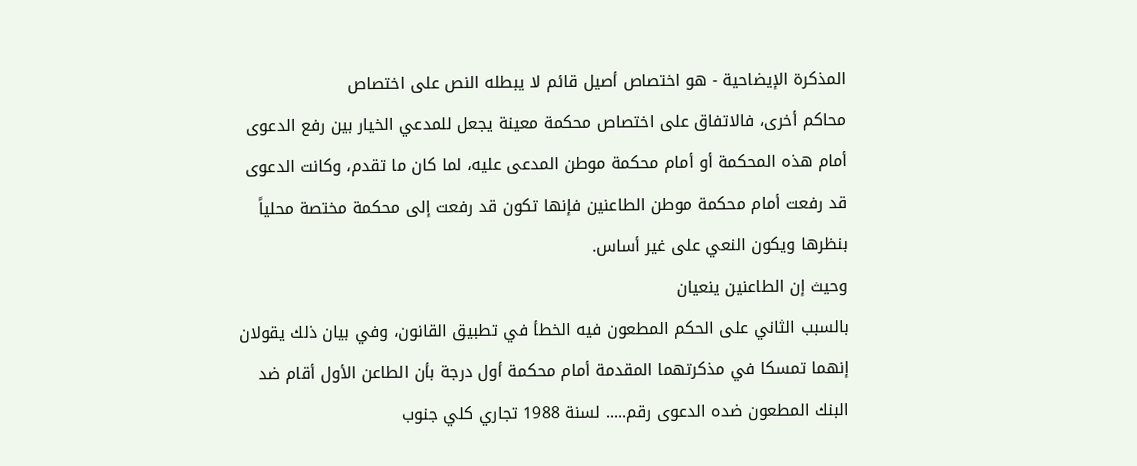المذكرة الإيضاحية - هو اختصاص أصيل قائم لا يبطله النص على اختصاص
محاكم أخرى، فالاتفاق على اختصاص محكمة معينة يجعل للمدعي الخيار بين رفع الدعوى
أمام هذه المحكمة أو أمام محكمة موطن المدعى عليه، لما كان ما تقدم، وكانت الدعوى
قد رفعت أمام محكمة موطن الطاعنين فإنها تكون قد رفعت إلى محكمة مختصة محلياً
بنظرها ويكون النعي على غير أساس.
وحيث إن الطاعنين ينعيان
بالسبب الثاني على الحكم المطعون فيه الخطأ في تطبيق القانون، وفي بيان ذلك يقولان
إنهما تمسكا في مذكرتهما المقدمة أمام محكمة أول درجة بأن الطاعن الأول أقام ضد
البنك المطعون ضده الدعوى رقم..... لسنة 1988 تجاري كلي جنوب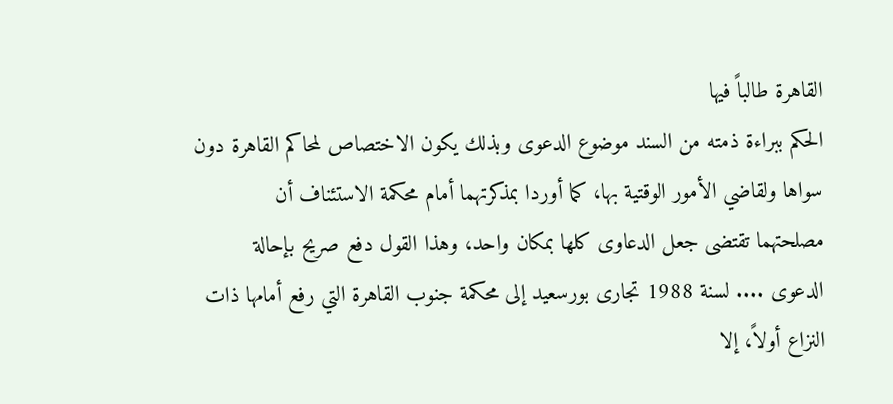القاهرة طالباً فيها
الحكم ببراءة ذمته من السند موضوع الدعوى وبذلك يكون الاختصاص لمحاكم القاهرة دون
سواها ولقاضي الأمور الوقتية بها، كما أوردا بمذكرتهما أمام محكمة الاستئناف أن
مصلحتهما تقتضى جعل الدعاوى كلها بمكان واحد، وهذا القول دفع صريح بإحالة
الدعوى .... لسنة 1988 تجارى بورسعيد إلى محكمة جنوب القاهرة التي رفع أمامها ذات
النزاع أولاً، إلا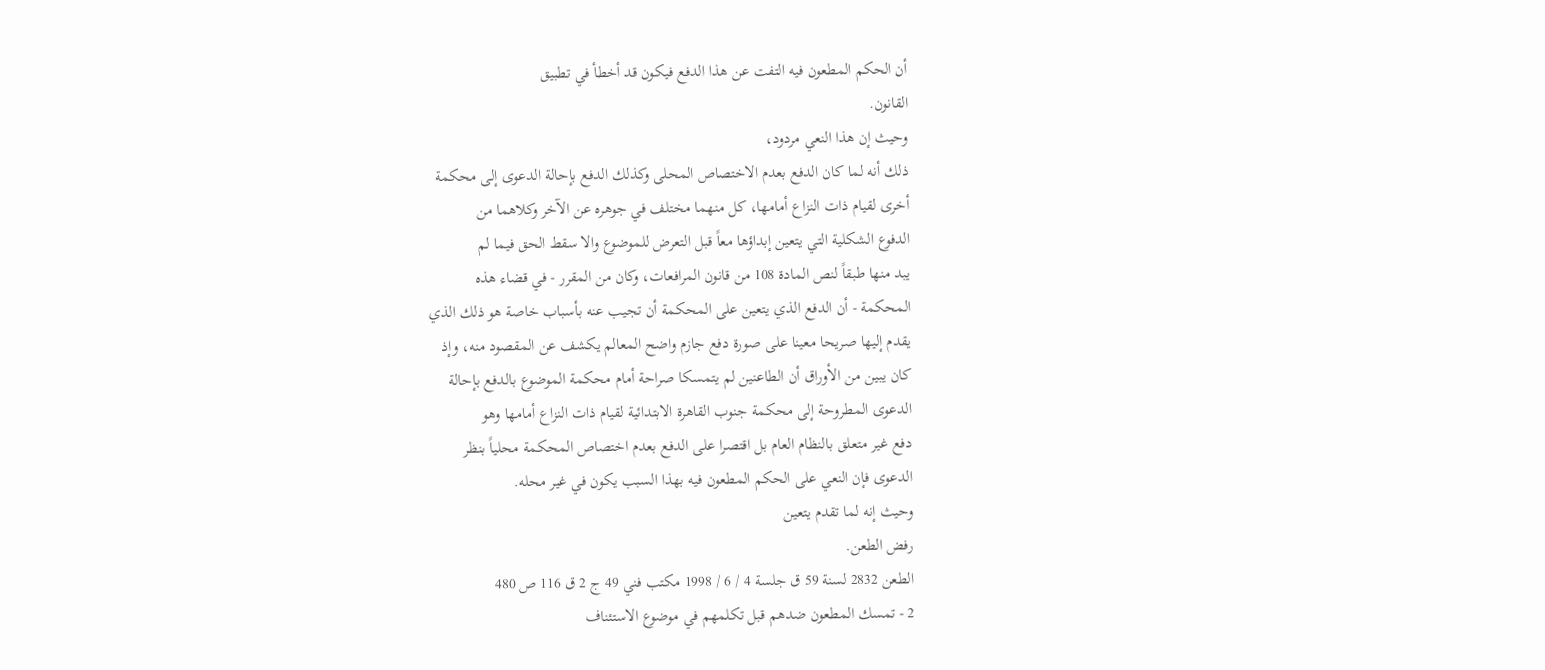أن الحكم المطعون فيه التفت عن هذا الدفع فيكون قد أخطأ في تطبيق
القانون.
وحيث إن هذا النعي مردود،
ذلك أنه لما كان الدفع بعدم الاختصاص المحلى وكذلك الدفع بإحالة الدعوى إلى محكمة
أخرى لقيام ذات النزاع أمامها، كل منهما مختلف في جوهره عن الآخر وكلاهما من
الدفوع الشكلية التي يتعين إبداؤها معاً قبل التعرض للموضوع والا سقط الحق فيما لم
يبد منها طبقاً لنص المادة 108 من قانون المرافعات، وكان من المقرر - في قضاء هذه
المحكمة - أن الدفع الذي يتعين على المحكمة أن تجيب عنه بأسباب خاصة هو ذلك الذي
يقدم إليها صريحا معينا على صورة دفع جازم واضح المعالم يكشف عن المقصود منه، وإذ
كان يبين من الأوراق أن الطاعنين لم يتمسكا صراحة أمام محكمة الموضوع بالدفع بإحالة
الدعوى المطروحة إلى محكمة جنوب القاهرة الابتدائية لقيام ذات النزاع أمامها وهو
دفع غير متعلق بالنظام العام بل اقتصرا على الدفع بعدم اختصاص المحكمة محلياً بنظر
الدعوى فإن النعي على الحكم المطعون فيه بهذا السبب يكون في غير محله.
وحيث إنه لما تقدم يتعين
رفض الطعن.
الطعن 2832 لسنة 59 ق جلسة 4 / 6 / 1998 مكتب فني 49 ج 2 ق 116 ص 480
2 - تمسك المطعون ضدهم قبل تكلمهم في موضوع الاستئناف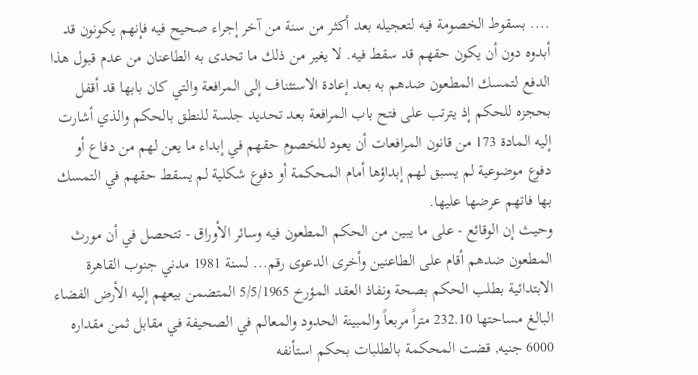.... بسقوط الخصومة فيه لتعجيله بعد أكثر من سنة من آخر إجراء صحيح فيه فإنهم يكونون قد أبدوه دون أن يكون حقهم قد سقط فيه. لا يغير من ذلك ما تحدى به الطاعنان من عدم قبول هذا الدفع لتمسك المطعون ضدهم به بعد إعادة الاستئناف إلى المرافعة والتي كان بابها قد أقفل بحجزه للحكم إذ يترتب على فتح باب المرافعة بعد تحديد جلسة للنطق بالحكم والذي أشارت إليه المادة 173 من قانون المرافعات أن يعود للخصوم حقهم في إبداء ما يعن لهم من دفاع أو دفوع موضوعية لم يسبق لهم إبداؤها أمام المحكمة أو دفوع شكلية لم يسقط حقهم في التمسك بها فاتهم عرضها عليها.
وحيث إن الوقائع - على ما يبين من الحكم المطعون فيه وسائر الأوراق - تتحصل في أن مورث المطعون ضدهم أقام على الطاعنين وأخرى الدعوى رقم... لسنة 1981 مدني جنوب القاهرة الابتدائية بطلب الحكم بصحة ونفاذ العقد المؤرخ 5/5/1965 المتضمن بيعهم إليه الأرض الفضاء البالغ مساحتها 232.10 متراً مربعاً والمبينة الحدود والمعالم في الصحيفة في مقابل ثمن مقداره 6000 جنيه, قضت المحكمة بالطلبات بحكم استأنفه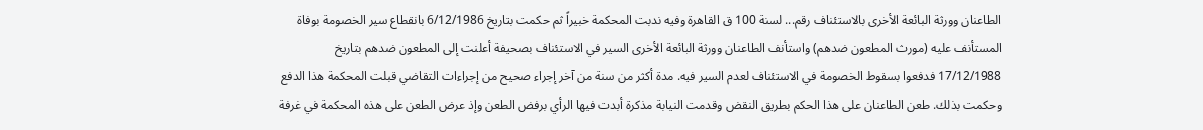الطاعنان وورثة البائعة الأخرى بالاستئناف رقم... لسنة 100 ق القاهرة وفيه ندبت المحكمة خبيراً ثم حكمت بتاريخ 6/12/1986 بانقطاع سير الخصومة بوفاة المستأنف عليه (مورث المطعون ضدهم) واستأنف الطاعنان وورثة البائعة الأخرى السير في الاستئناف بصحيفة أعلنت إلى المطعون ضدهم بتاريخ 17/12/1988 فدفعوا بسقوط الخصومة في الاستئناف لعدم السير فيه. مدة أكثر من سنة من آخر إجراء صحيح من إجراءات التقاضي قبلت المحكمة هذا الدفع وحكمت بذلك. طعن الطاعنان على هذا الحكم بطريق النقض وقدمت النيابة مذكرة أبدت فيها الرأي برفض الطعن وإذ عرض الطعن على هذه المحكمة في غرفة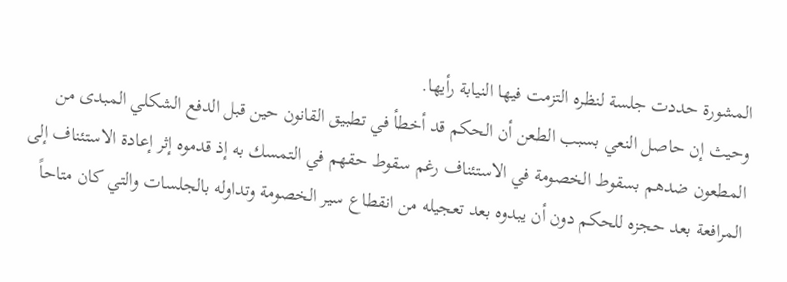المشورة حددت جلسة لنظره التزمت فيها النيابة رأيها.
وحيث إن حاصل النعي بسبب الطعن أن الحكم قد أخطأ في تطبيق القانون حين قبل الدفع الشكلي المبدى من المطعون ضدهم بسقوط الخصومة في الاستئناف رغم سقوط حقهم في التمسك به إذ قدموه إثر إعادة الاستئناف إلى المرافعة بعد حجزه للحكم دون أن يبدوه بعد تعجيله من انقطاع سير الخصومة وتداوله بالجلسات والتي كان متاحاً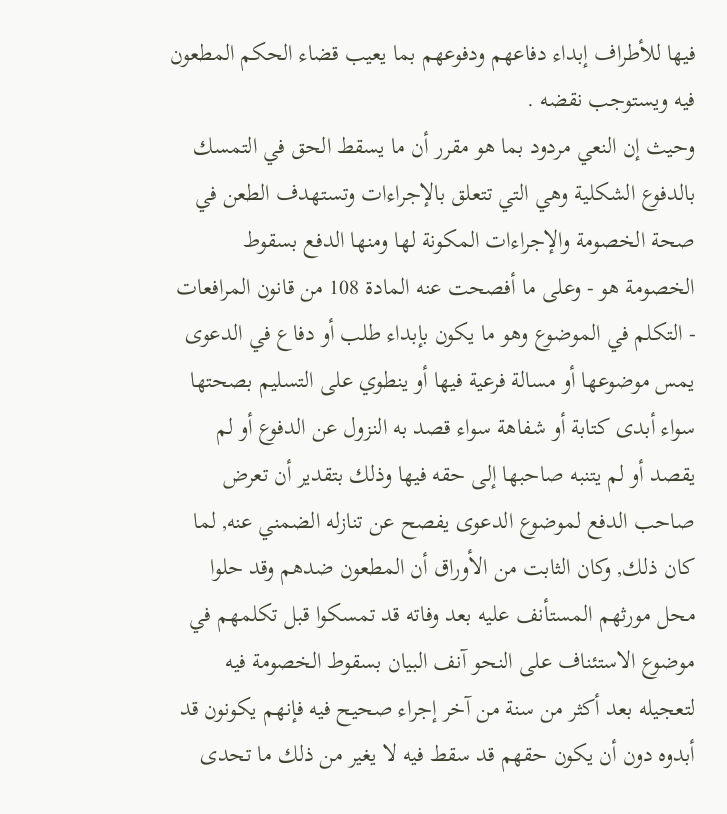فيها للأطراف إبداء دفاعهم ودفوعهم بما يعيب قضاء الحكم المطعون فيه ويستوجب نقضه .
وحيث إن النعي مردود بما هو مقرر أن ما يسقط الحق في التمسك بالدفوع الشكلية وهي التي تتعلق بالإجراءات وتستهدف الطعن في صحة الخصومة والإجراءات المكونة لها ومنها الدفع بسقوط الخصومة هو - وعلى ما أفصحت عنه المادة 108 من قانون المرافعات - التكلم في الموضوع وهو ما يكون بإبداء طلب أو دفاع في الدعوى يمس موضوعها أو مسالة فرعية فيها أو ينطوي على التسليم بصحتها سواء أبدى كتابة أو شفاهة سواء قصد به النزول عن الدفوع أو لم يقصد أو لم يتنبه صاحبها إلى حقه فيها وذلك بتقدير أن تعرض صاحب الدفع لموضوع الدعوى يفصح عن تنازله الضمني عنه, لما كان ذلك, وكان الثابت من الأوراق أن المطعون ضدهم وقد حلوا محل مورثهم المستأنف عليه بعد وفاته قد تمسكوا قبل تكلمهم في موضوع الاستئناف على النحو آنف البيان بسقوط الخصومة فيه لتعجيله بعد أكثر من سنة من آخر إجراء صحيح فيه فإنهم يكونون قد أبدوه دون أن يكون حقهم قد سقط فيه لا يغير من ذلك ما تحدى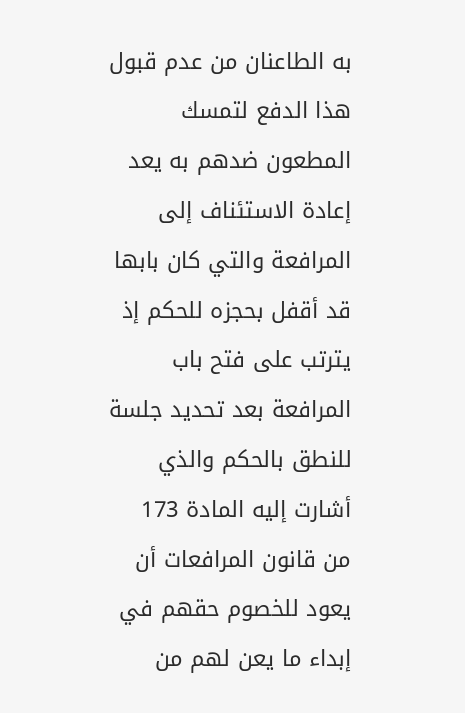به الطاعنان من عدم قبول هذا الدفع لتمسك المطعون ضدهم به يعد إعادة الاستئناف إلى المرافعة والتي كان بابها قد أقفل بحجزه للحكم إذ يترتب على فتح باب المرافعة بعد تحديد جلسة للنطق بالحكم والذي أشارت إليه المادة 173 من قانون المرافعات أن يعود للخصوم حقهم في إبداء ما يعن لهم من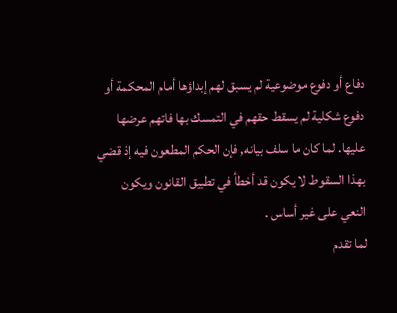دفاع أو دفوع موضوعية لم يسبق لهم إبداؤها أمام المحكمة أو دفوع شكلية لم يسقط حقهم في التمسك بها فاتهم عرضها عليها. لما كان ما سلف بيانه, فإن الحكم المطعون فيه إذ قضي بهذا السقوط لا يكون قد أخطأ في تطبيق القانون ويكون النعي على غير أساس .
لما تقدم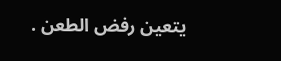يتعين رفض الطعن .